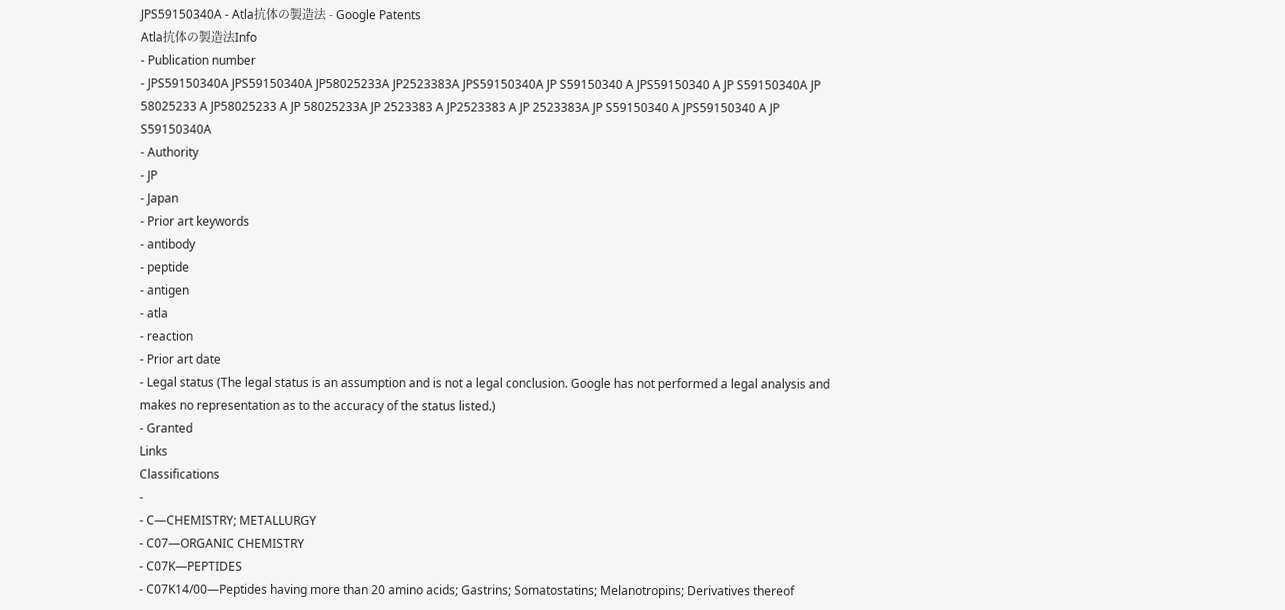JPS59150340A - Atla抗体の製造法 - Google Patents
Atla抗体の製造法Info
- Publication number
- JPS59150340A JPS59150340A JP58025233A JP2523383A JPS59150340A JP S59150340 A JPS59150340 A JP S59150340A JP 58025233 A JP58025233 A JP 58025233A JP 2523383 A JP2523383 A JP 2523383A JP S59150340 A JPS59150340 A JP S59150340A
- Authority
- JP
- Japan
- Prior art keywords
- antibody
- peptide
- antigen
- atla
- reaction
- Prior art date
- Legal status (The legal status is an assumption and is not a legal conclusion. Google has not performed a legal analysis and makes no representation as to the accuracy of the status listed.)
- Granted
Links
Classifications
-
- C—CHEMISTRY; METALLURGY
- C07—ORGANIC CHEMISTRY
- C07K—PEPTIDES
- C07K14/00—Peptides having more than 20 amino acids; Gastrins; Somatostatins; Melanotropins; Derivatives thereof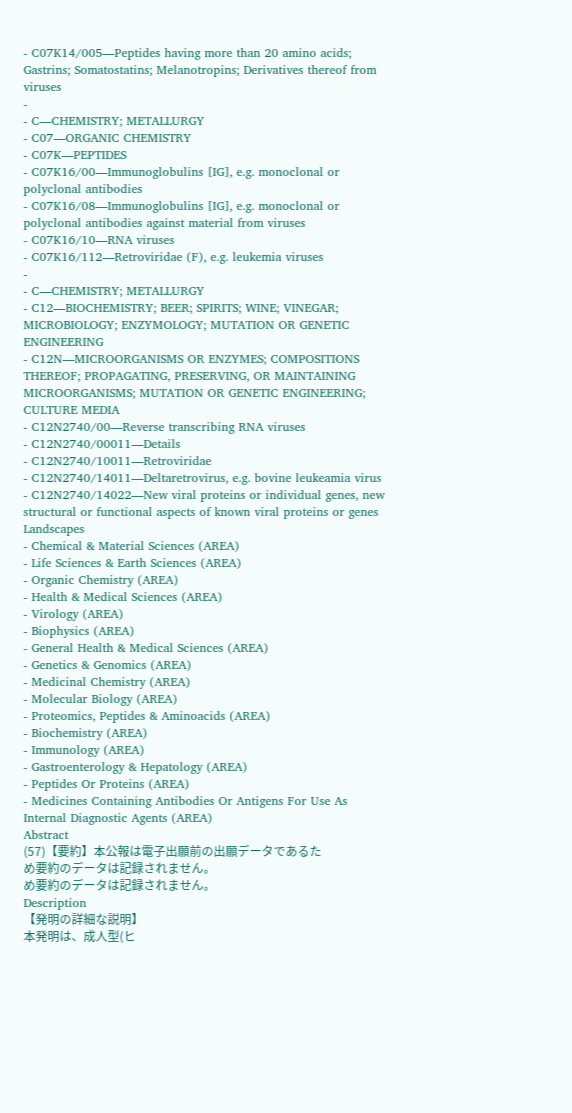- C07K14/005—Peptides having more than 20 amino acids; Gastrins; Somatostatins; Melanotropins; Derivatives thereof from viruses
-
- C—CHEMISTRY; METALLURGY
- C07—ORGANIC CHEMISTRY
- C07K—PEPTIDES
- C07K16/00—Immunoglobulins [IG], e.g. monoclonal or polyclonal antibodies
- C07K16/08—Immunoglobulins [IG], e.g. monoclonal or polyclonal antibodies against material from viruses
- C07K16/10—RNA viruses
- C07K16/112—Retroviridae (F), e.g. leukemia viruses
-
- C—CHEMISTRY; METALLURGY
- C12—BIOCHEMISTRY; BEER; SPIRITS; WINE; VINEGAR; MICROBIOLOGY; ENZYMOLOGY; MUTATION OR GENETIC ENGINEERING
- C12N—MICROORGANISMS OR ENZYMES; COMPOSITIONS THEREOF; PROPAGATING, PRESERVING, OR MAINTAINING MICROORGANISMS; MUTATION OR GENETIC ENGINEERING; CULTURE MEDIA
- C12N2740/00—Reverse transcribing RNA viruses
- C12N2740/00011—Details
- C12N2740/10011—Retroviridae
- C12N2740/14011—Deltaretrovirus, e.g. bovine leukeamia virus
- C12N2740/14022—New viral proteins or individual genes, new structural or functional aspects of known viral proteins or genes
Landscapes
- Chemical & Material Sciences (AREA)
- Life Sciences & Earth Sciences (AREA)
- Organic Chemistry (AREA)
- Health & Medical Sciences (AREA)
- Virology (AREA)
- Biophysics (AREA)
- General Health & Medical Sciences (AREA)
- Genetics & Genomics (AREA)
- Medicinal Chemistry (AREA)
- Molecular Biology (AREA)
- Proteomics, Peptides & Aminoacids (AREA)
- Biochemistry (AREA)
- Immunology (AREA)
- Gastroenterology & Hepatology (AREA)
- Peptides Or Proteins (AREA)
- Medicines Containing Antibodies Or Antigens For Use As Internal Diagnostic Agents (AREA)
Abstract
(57)【要約】本公報は電子出願前の出願データであるた
め要約のデータは記録されません。
め要約のデータは記録されません。
Description
【発明の詳細な説明】
本発明は、成人型(ヒ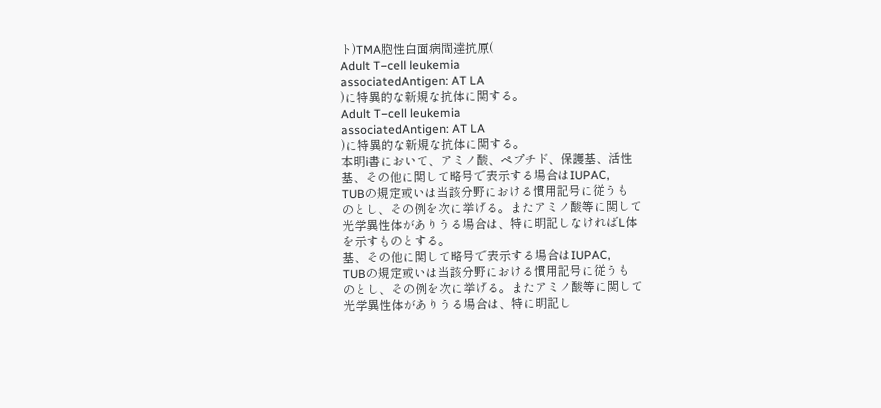ト)TMA胞性白面病間達抗原(
Adult T−cell leukemia
associatedAntigen: AT LA
)に特異的な新規な抗体に関する。
Adult T−cell leukemia
associatedAntigen: AT LA
)に特異的な新規な抗体に関する。
本明i書において、アミノ酸、ペプチド、保護基、活性
基、その他に関して略号で表示する場合はIUPAC,
TUBの規定或いは当該分野における慣用記号に従うも
のとし、その例を次に挙げる。またアミノ酸等に関して
光学異性体がありうる場合は、特に明記しなければL体
を示すものとする。
基、その他に関して略号で表示する場合はIUPAC,
TUBの規定或いは当該分野における慣用記号に従うも
のとし、その例を次に挙げる。またアミノ酸等に関して
光学異性体がありうる場合は、特に明記し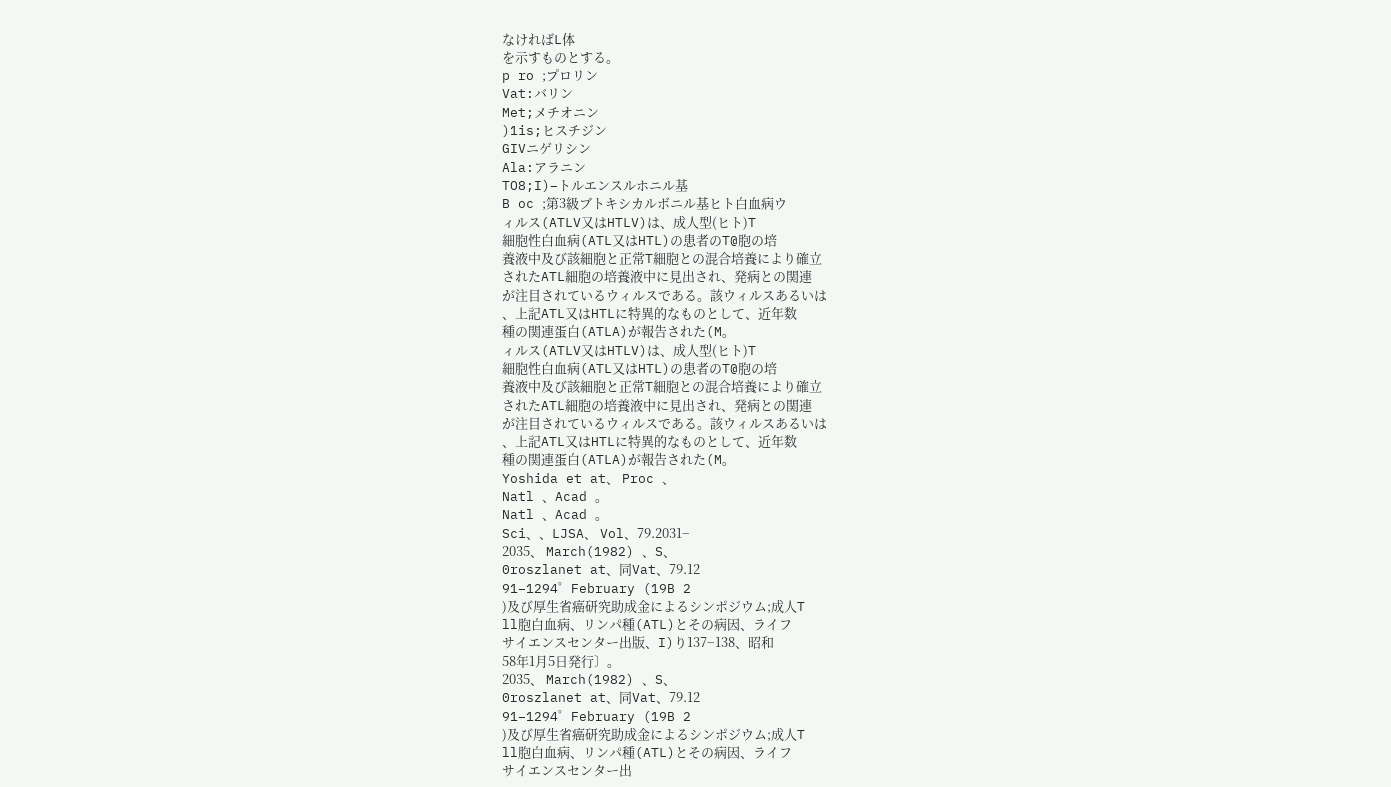なければL体
を示すものとする。
p ro ;プロリン
Vat:バリン
Met;メチオニン
)1is;ヒスチジン
GIVニゲリシン
Ala:アラニン
TO8;I)−トルエンスルホニル基
B oc ;第3級ブトキシカルボニル基ヒト白血病ウ
ィルス(ATLV又はHTLV)は、成人型(ヒト)T
細胞性白血病(ATL又はHTL)の患者のT@胞の培
養液中及び該細胞と正常T細胞との混合培養により確立
されたATL細胞の培養液中に見出され、発病との関連
が注目されているウィルスである。該ウィルスあるいは
、上記ATL又はHTLに特異的なものとして、近年数
種の関連蛋白(ATLA)が報告された(M。
ィルス(ATLV又はHTLV)は、成人型(ヒト)T
細胞性白血病(ATL又はHTL)の患者のT@胞の培
養液中及び該細胞と正常T細胞との混合培養により確立
されたATL細胞の培養液中に見出され、発病との関連
が注目されているウィルスである。該ウィルスあるいは
、上記ATL又はHTLに特異的なものとして、近年数
種の関連蛋白(ATLA)が報告された(M。
Yoshida et at、 Proc 、
Natl 、Acad 。
Natl 、Acad 。
Sci、、LJSA、 Vol、79.2031−
2035、 March(1982) 、S、
0roszlanet at、同Vat、79.12
91−1294゜February (19B 2
)及び厚生省癌研究助成金によるシンポジウム;成人T
ll胞白血病、リンパ種(ATL)とその病因、ライフ
サイエンスセンター出版、I)り137−138、昭和
58年1月5日発行〕。
2035、 March(1982) 、S、
0roszlanet at、同Vat、79.12
91−1294゜February (19B 2
)及び厚生省癌研究助成金によるシンポジウム;成人T
ll胞白血病、リンパ種(ATL)とその病因、ライフ
サイエンスセンター出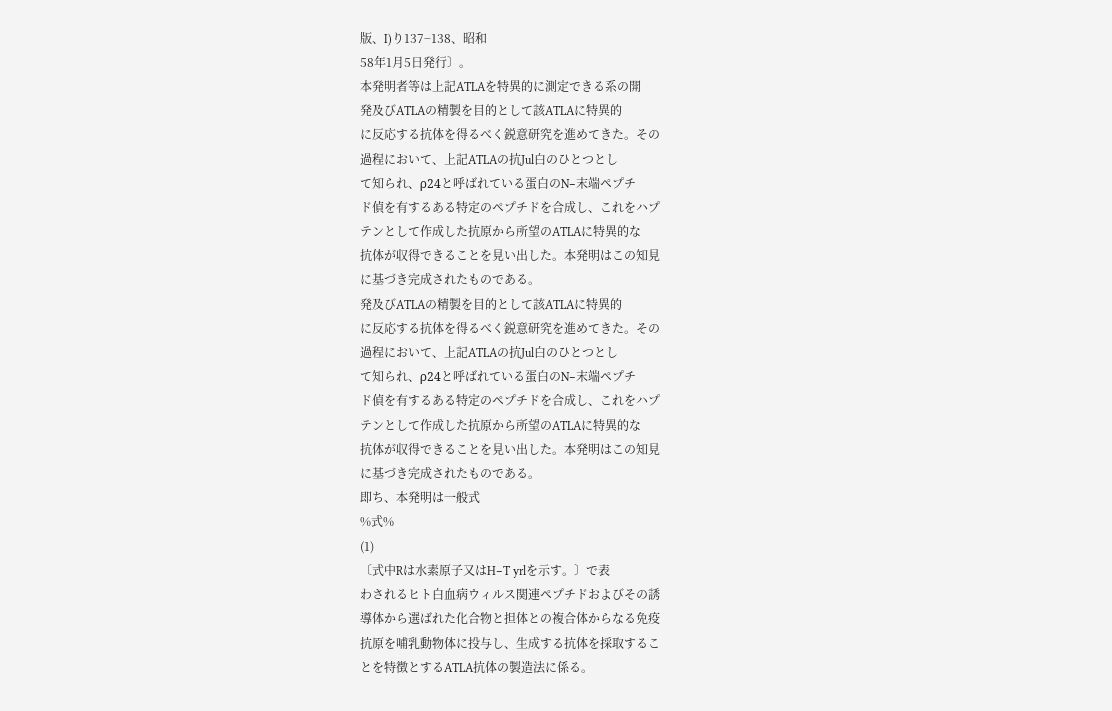版、I)り137−138、昭和
58年1月5日発行〕。
本発明者等は上記ATLAを特異的に測定できる系の開
発及びATLAの精製を目的として該ATLAに特異的
に反応する抗体を得るべく鋭意研究を進めてきた。その
過程において、上記ATLAの抗Jul白のひとつとし
て知られ、ρ24と呼ばれている蛋白のN−末端ペプチ
ド偵を有するある特定のペプチドを合成し、これをハプ
テンとして作成した抗原から所望のATLAに特異的な
抗体が収得できることを見い出した。本発明はこの知見
に基づき完成されたものである。
発及びATLAの精製を目的として該ATLAに特異的
に反応する抗体を得るべく鋭意研究を進めてきた。その
過程において、上記ATLAの抗Jul白のひとつとし
て知られ、ρ24と呼ばれている蛋白のN−末端ペプチ
ド偵を有するある特定のペプチドを合成し、これをハプ
テンとして作成した抗原から所望のATLAに特異的な
抗体が収得できることを見い出した。本発明はこの知見
に基づき完成されたものである。
即ち、本発明は一般式
%式%
(1)
〔式中Rは水素原子又はH−T yrlを示す。〕で表
わされるヒト白血病ウィルス関連ペプチドおよびその誘
導体から選ばれた化合物と担体との複合体からなる免疫
抗原を哺乳動物体に投与し、生成する抗体を採取するこ
とを特徴とするATLA抗体の製造法に係る。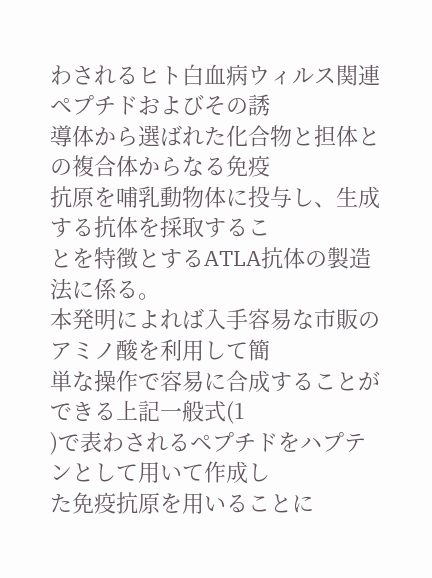わされるヒト白血病ウィルス関連ペプチドおよびその誘
導体から選ばれた化合物と担体との複合体からなる免疫
抗原を哺乳動物体に投与し、生成する抗体を採取するこ
とを特徴とするATLA抗体の製造法に係る。
本発明によれば入手容易な市販のアミノ酸を利用して簡
単な操作で容易に合成することができる上記一般式(1
)で表わされるペプチドをハプテンとして用いて作成し
た免疫抗原を用いることに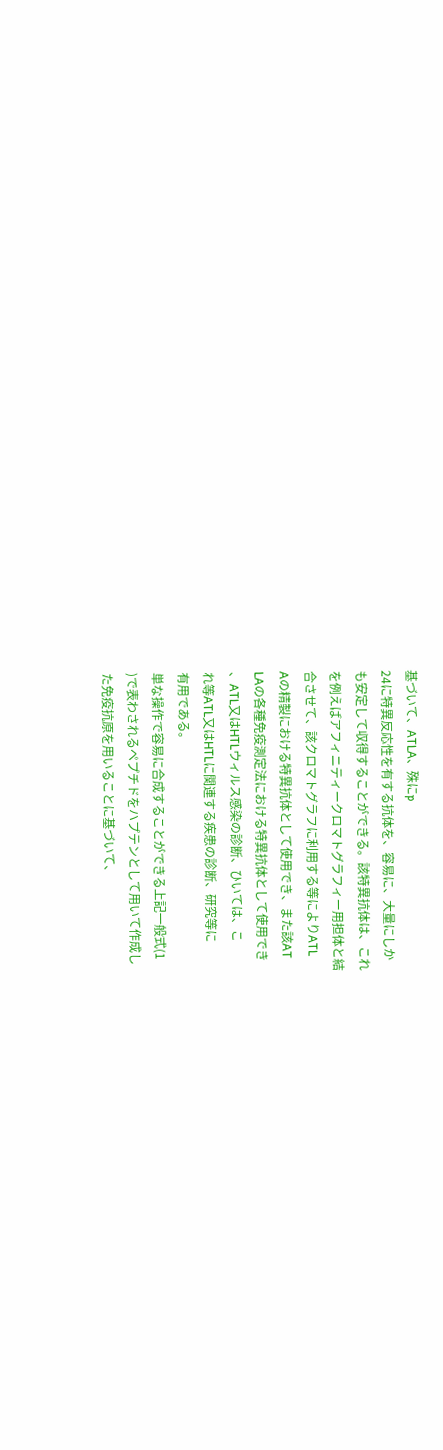基づいて、ATLA、殊にp
24に特異反応性を有する抗体を、容易に、大量にしか
も安定して収得することができる。該特異抗体は、これ
を例えばアフィニティークロマトグラフィー用担体と結
合させて、該クロマトグラフに利用する等によりATL
Aの精製における特異抗体として使用でき、また該AT
LAの各種免疫測定法における特異抗体として使用でき
、ATL又はHTLウィルス感染の診断、ひいては、こ
れ等ATL又はHTLに関連する疾患の診断、研究等に
有用である。
単な操作で容易に合成することができる上記一般式(1
)で表わされるペプチドをハプテンとして用いて作成し
た免疫抗原を用いることに基づいて、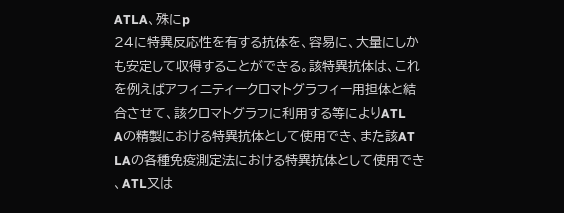ATLA、殊にp
24に特異反応性を有する抗体を、容易に、大量にしか
も安定して収得することができる。該特異抗体は、これ
を例えばアフィニティークロマトグラフィー用担体と結
合させて、該クロマトグラフに利用する等によりATL
Aの精製における特異抗体として使用でき、また該AT
LAの各種免疫測定法における特異抗体として使用でき
、ATL又は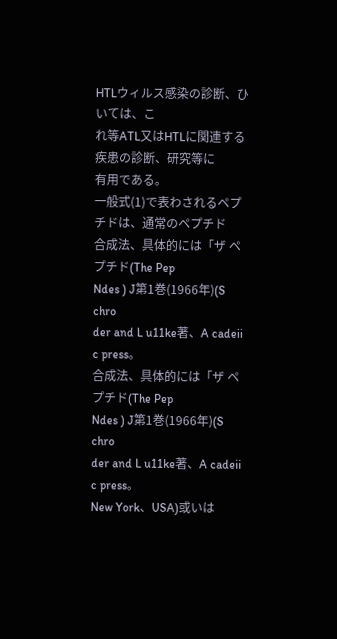HTLウィルス感染の診断、ひいては、こ
れ等ATL又はHTLに関連する疾患の診断、研究等に
有用である。
一般式(1)で表わされるペプチドは、通常のペプチド
合成法、具体的には「ザ ペプチド(The Pep
Ndes ) J第1巻(1966年)(S chro
der and L u11ke著、A cadeii
c press。
合成法、具体的には「ザ ペプチド(The Pep
Ndes ) J第1巻(1966年)(S chro
der and L u11ke著、A cadeii
c press。
New York、USA)或いは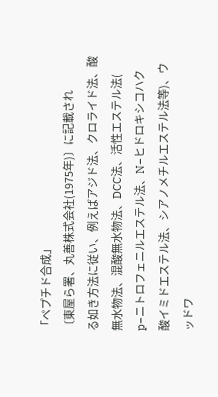「ペプチド合成」
〔東屋ら署、丸善株式会社(1975年)〕に記載され
る如き方法に従い、例えばアジド法、クロライド法、酸
無水物法、混酸無水物法、DCC法、活性エステル法(
p−ニトロフェニルエステル法、N−ヒドロキシコハク
酸イミドエステル法、シアノメチルエステル法等)、ウ
ッドワ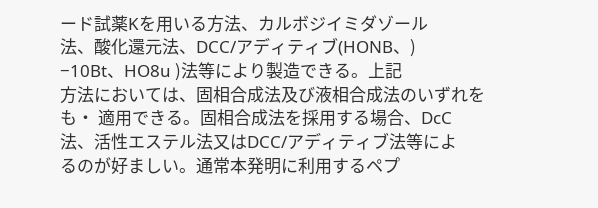ード試薬Kを用いる方法、カルボジイミダゾール
法、酸化還元法、DCC/アディティブ(HONB、)
−10Bt、HO8u )法等により製造できる。上記
方法においては、固相合成法及び液相合成法のいずれを
も・ 適用できる。固相合成法を採用する場合、DcC
法、活性エステル法又はDCC/アディティブ法等によ
るのが好ましい。通常本発明に利用するペプ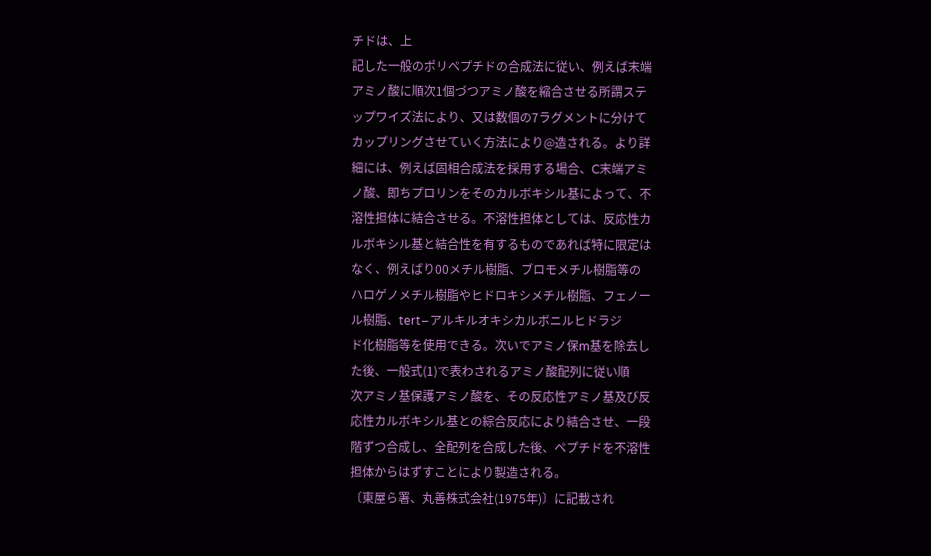チドは、上
記した一般のポリペプチドの合成法に従い、例えば末端
アミノ酸に順次1個づつアミノ酸を縮合させる所謂ステ
ップワイズ法により、又は数個の7ラグメントに分けて
カップリングさせていく方法により@造される。より詳
細には、例えば固相合成法を採用する場合、C末端アミ
ノ酸、即ちプロリンをそのカルボキシル基によって、不
溶性担体に結合させる。不溶性担体としては、反応性カ
ルボキシル基と結合性を有するものであれば特に限定は
なく、例えばり00メチル樹脂、ブロモメチル樹脂等の
ハロゲノメチル樹脂やヒドロキシメチル樹脂、フェノー
ル樹脂、tert−アルキルオキシカルボニルヒドラジ
ド化樹脂等を使用できる。次いでアミノ保m基を除去し
た後、一般式(1)で表わされるアミノ酸配列に従い順
次アミノ基保護アミノ酸を、その反応性アミノ基及び反
応性カルボキシル基との綜合反応により結合させ、一段
階ずつ合成し、全配列を合成した後、ペプチドを不溶性
担体からはずすことにより製造される。
〔東屋ら署、丸善株式会社(1975年)〕に記載され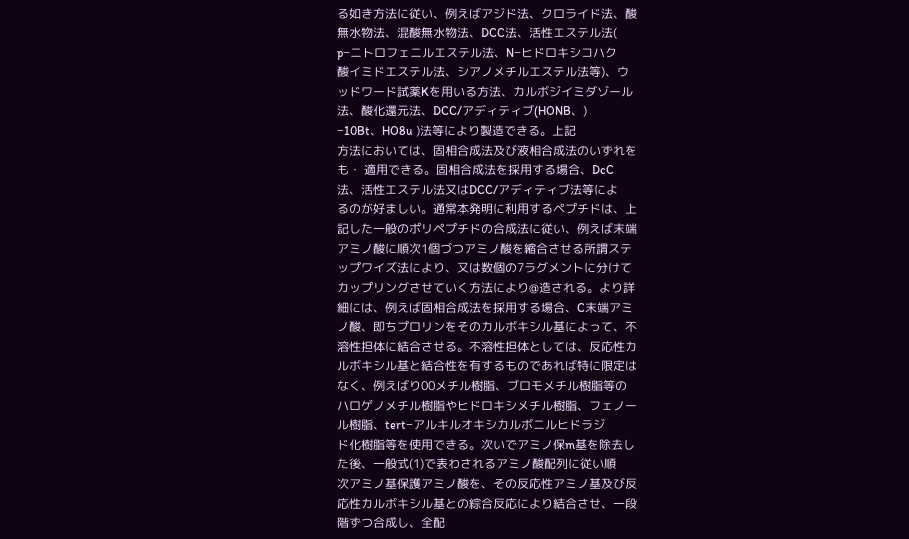る如き方法に従い、例えばアジド法、クロライド法、酸
無水物法、混酸無水物法、DCC法、活性エステル法(
p−ニトロフェニルエステル法、N−ヒドロキシコハク
酸イミドエステル法、シアノメチルエステル法等)、ウ
ッドワード試薬Kを用いる方法、カルボジイミダゾール
法、酸化還元法、DCC/アディティブ(HONB、)
−10Bt、HO8u )法等により製造できる。上記
方法においては、固相合成法及び液相合成法のいずれを
も・ 適用できる。固相合成法を採用する場合、DcC
法、活性エステル法又はDCC/アディティブ法等によ
るのが好ましい。通常本発明に利用するペプチドは、上
記した一般のポリペプチドの合成法に従い、例えば末端
アミノ酸に順次1個づつアミノ酸を縮合させる所謂ステ
ップワイズ法により、又は数個の7ラグメントに分けて
カップリングさせていく方法により@造される。より詳
細には、例えば固相合成法を採用する場合、C末端アミ
ノ酸、即ちプロリンをそのカルボキシル基によって、不
溶性担体に結合させる。不溶性担体としては、反応性カ
ルボキシル基と結合性を有するものであれば特に限定は
なく、例えばり00メチル樹脂、ブロモメチル樹脂等の
ハロゲノメチル樹脂やヒドロキシメチル樹脂、フェノー
ル樹脂、tert−アルキルオキシカルボニルヒドラジ
ド化樹脂等を使用できる。次いでアミノ保m基を除去し
た後、一般式(1)で表わされるアミノ酸配列に従い順
次アミノ基保護アミノ酸を、その反応性アミノ基及び反
応性カルボキシル基との綜合反応により結合させ、一段
階ずつ合成し、全配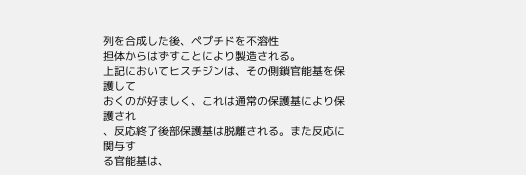列を合成した後、ペプチドを不溶性
担体からはずすことにより製造される。
上記においてヒスチジンは、その側鎖官能基を保護して
おくのが好ましく、これは通常の保護基により保護され
、反応終了後部保護基は脱離される。また反応に関与す
る官能基は、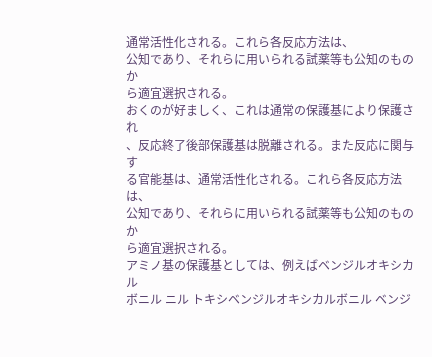通常活性化される。これら各反応方法は、
公知であり、それらに用いられる試薬等も公知のものか
ら適宜選択される。
おくのが好ましく、これは通常の保護基により保護され
、反応終了後部保護基は脱離される。また反応に関与す
る官能基は、通常活性化される。これら各反応方法は、
公知であり、それらに用いられる試薬等も公知のものか
ら適宜選択される。
アミノ基の保護基としては、例えばベンジルオキシカル
ボニル ニル トキシベンジルオキシカルボニル ベンジ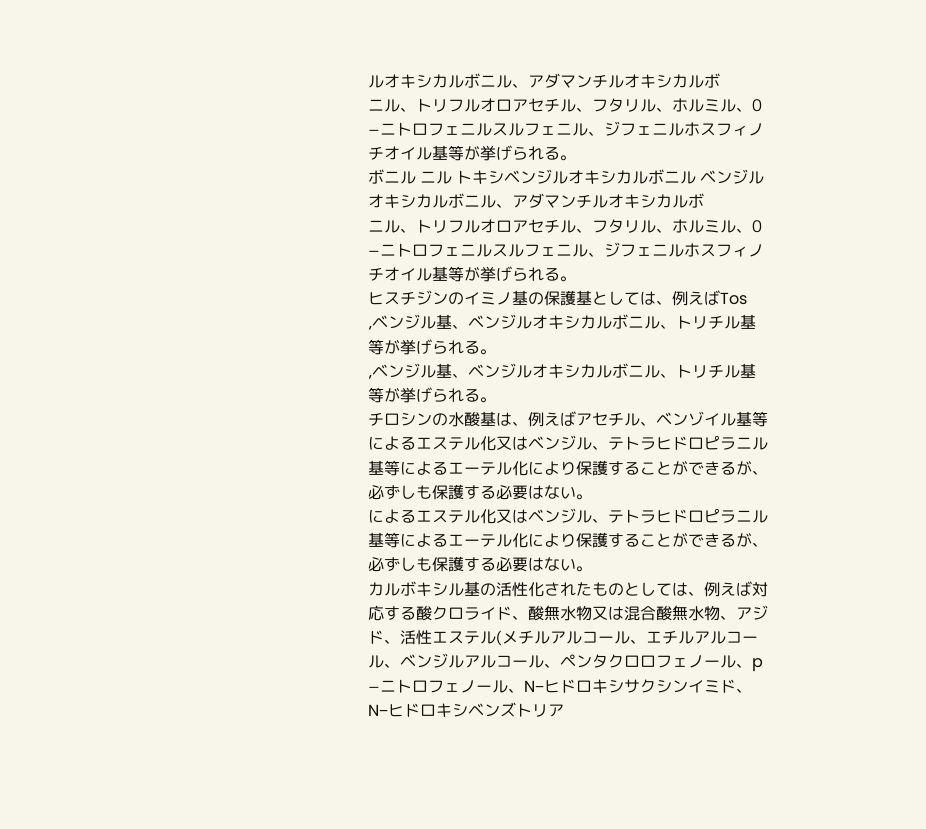ルオキシカルボニル、アダマンチルオキシカルボ
ニル、トリフルオロアセチル、フタリル、ホルミル、0
−ニトロフェニルスルフェニル、ジフェニルホスフィノ
チオイル基等が挙げられる。
ボニル ニル トキシベンジルオキシカルボニル ベンジルオキシカルボニル、アダマンチルオキシカルボ
ニル、トリフルオロアセチル、フタリル、ホルミル、0
−ニトロフェニルスルフェニル、ジフェニルホスフィノ
チオイル基等が挙げられる。
ヒスチジンのイミノ基の保護基としては、例えばTos
,ベンジル基、ベンジルオキシカルボニル、トリチル基
等が挙げられる。
,ベンジル基、ベンジルオキシカルボニル、トリチル基
等が挙げられる。
チロシンの水酸基は、例えばアセチル、ベンゾイル基等
によるエステル化又はベンジル、テトラヒドロピラニル
基等によるエーテル化により保護することができるが、
必ずしも保護する必要はない。
によるエステル化又はベンジル、テトラヒドロピラニル
基等によるエーテル化により保護することができるが、
必ずしも保護する必要はない。
カルボキシル基の活性化されたものとしては、例えば対
応する酸クロライド、酸無水物又は混合酸無水物、アジ
ド、活性エステル(メチルアルコール、エチルアルコー
ル、ベンジルアルコール、ペンタクロロフェノール、p
−ニトロフェノール、N−ヒドロキシサクシンイミド、
N−ヒドロキシベンズトリア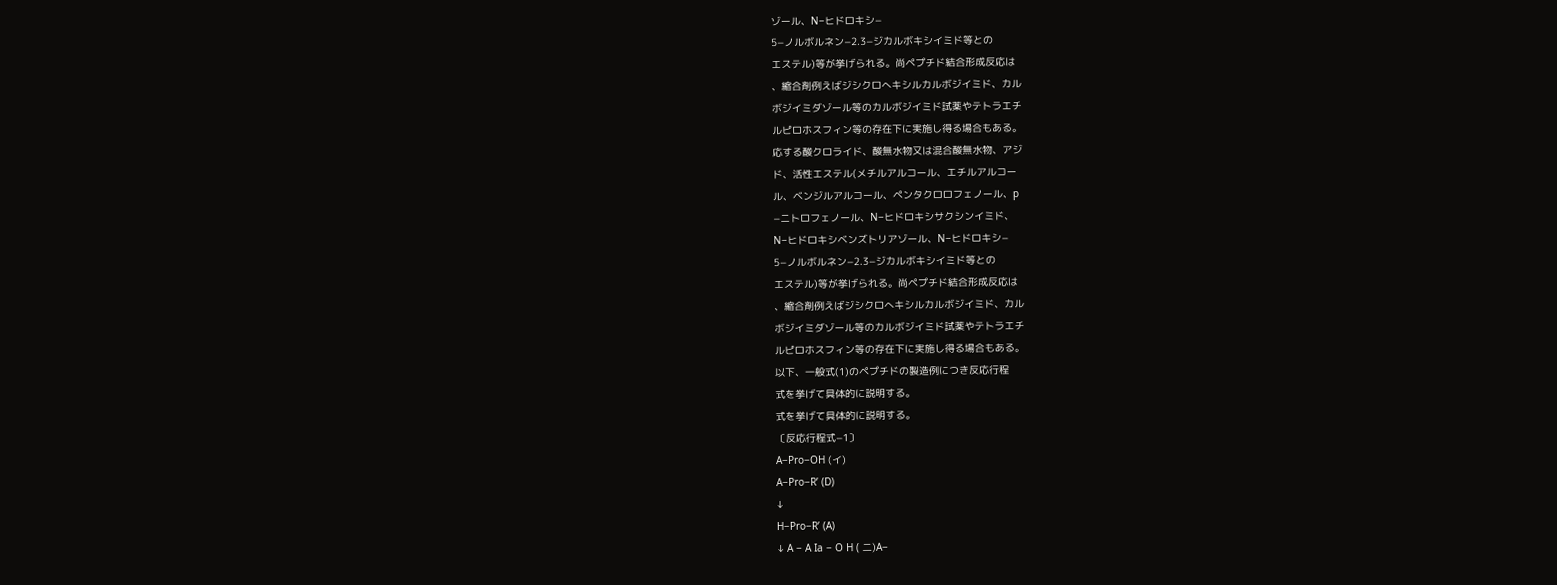ゾール、N−ヒドロキシ−
5−ノルボルネン−2.3−ジカルボキシイミド等との
エステル)等が挙げられる。尚ペプチド結合形成反応は
、縮合剤例えばジシクロへキシルカルボジイミド、カル
ボジイミダゾール等のカルボジイミド試薬やテトラエチ
ルピロホスフィン等の存在下に実施し得る場合もある。
応する酸クロライド、酸無水物又は混合酸無水物、アジ
ド、活性エステル(メチルアルコール、エチルアルコー
ル、ベンジルアルコール、ペンタクロロフェノール、p
−ニトロフェノール、N−ヒドロキシサクシンイミド、
N−ヒドロキシベンズトリアゾール、N−ヒドロキシ−
5−ノルボルネン−2.3−ジカルボキシイミド等との
エステル)等が挙げられる。尚ペプチド結合形成反応は
、縮合剤例えばジシクロへキシルカルボジイミド、カル
ボジイミダゾール等のカルボジイミド試薬やテトラエチ
ルピロホスフィン等の存在下に実施し得る場合もある。
以下、一般式(1)のペプチドの製造例につき反応行程
式を挙げて具体的に説明する。
式を挙げて具体的に説明する。
〔反応行程式−1〕
A−Pro−OH (イ)
A−Pro−R’ (D)
↓
H−Pro−R’ (A)
↓ A − A Ia − O H ( 二)A−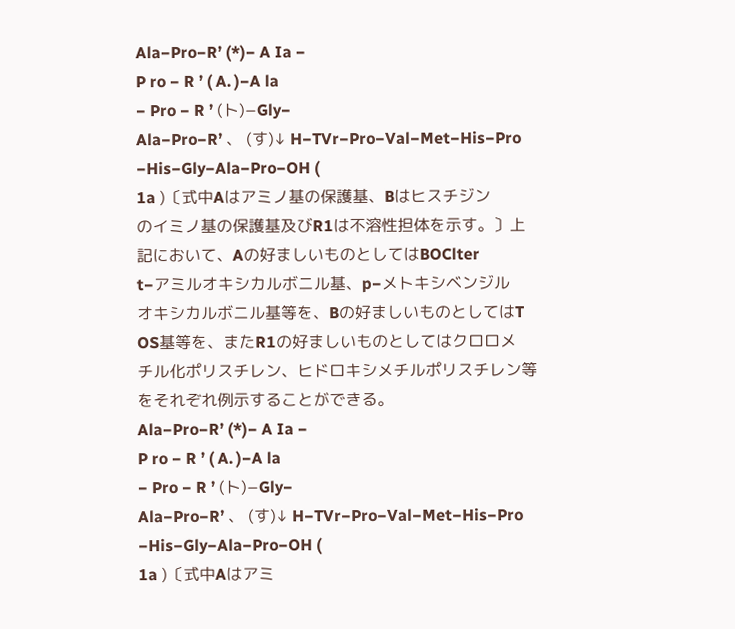Ala−Pro−R’ (*)− A Ia −
P ro − R ’ ( A. )−A la
− Pro − R ’ (ト)−Gly−
Ala−Pro−R’ 、 (す)↓ H−TVr−Pro−Val−Met−His−Pro
−His−Gly−Ala−Pro−OH (
1a )〔式中Aはアミノ基の保護基、Bはヒスチジン
のイミノ基の保護基及びR1は不溶性担体を示す。〕上
記において、Aの好ましいものとしてはBOClter
t−アミルオキシカルボニル基、p−メトキシベンジル
オキシカルボニル基等を、Bの好ましいものとしてはT
OS基等を、またR1の好ましいものとしてはクロロメ
チル化ポリスチレン、ヒドロキシメチルポリスチレン等
をそれぞれ例示することができる。
Ala−Pro−R’ (*)− A Ia −
P ro − R ’ ( A. )−A la
− Pro − R ’ (ト)−Gly−
Ala−Pro−R’ 、 (す)↓ H−TVr−Pro−Val−Met−His−Pro
−His−Gly−Ala−Pro−OH (
1a )〔式中Aはアミ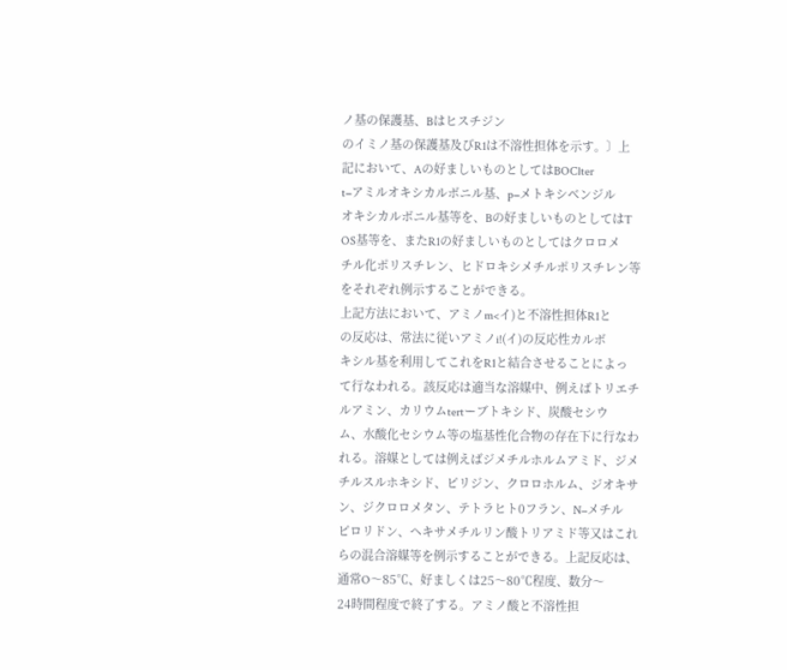ノ基の保護基、Bはヒスチジン
のイミノ基の保護基及びR1は不溶性担体を示す。〕上
記において、Aの好ましいものとしてはBOClter
t−アミルオキシカルボニル基、p−メトキシベンジル
オキシカルボニル基等を、Bの好ましいものとしてはT
OS基等を、またR1の好ましいものとしてはクロロメ
チル化ポリスチレン、ヒドロキシメチルポリスチレン等
をそれぞれ例示することができる。
上記方法において、アミノm<イ)と不溶性担体R1と
の反応は、常法に従いアミノi!(イ)の反応性カルボ
キシル基を利用してこれをR1と結合させることによっ
て行なわれる。該反応は適当な溶媒中、例えばトリエチ
ルアミン、カリウムtertーブトキシド、炭酸セシウ
ム、水酸化セシウム等の塩基性化合物の存在下に行なわ
れる。溶媒としては例えばジメチルホルムアミド、ジメ
チルスルホキシド、ピリジン、クロロホルム、ジオキサ
ン、ジクロロメタン、テトラヒト0フラン、N−メチル
ピロリドン、ヘキサメチルリン酸トリアミド等又はこれ
らの混合溶媒等を例示することができる。上記反応は、
通常O〜85℃、好ましくは25〜80℃程度、数分〜
24時間程度で終了する。アミノ酸と不溶性担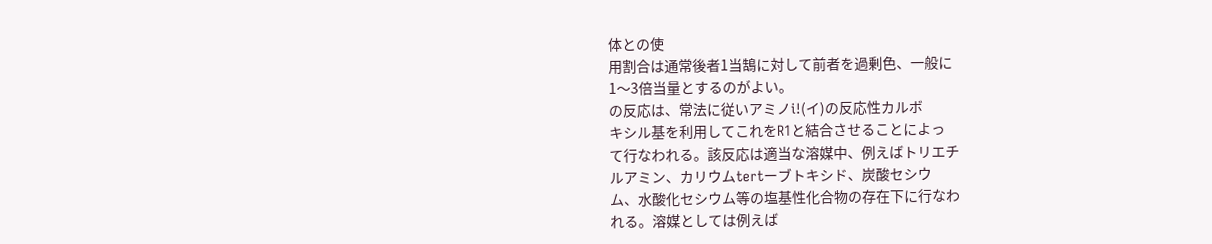体との使
用割合は通常後者1当鵠に対して前者を過剰色、一般に
1〜3倍当量とするのがよい。
の反応は、常法に従いアミノi!(イ)の反応性カルボ
キシル基を利用してこれをR1と結合させることによっ
て行なわれる。該反応は適当な溶媒中、例えばトリエチ
ルアミン、カリウムtertーブトキシド、炭酸セシウ
ム、水酸化セシウム等の塩基性化合物の存在下に行なわ
れる。溶媒としては例えば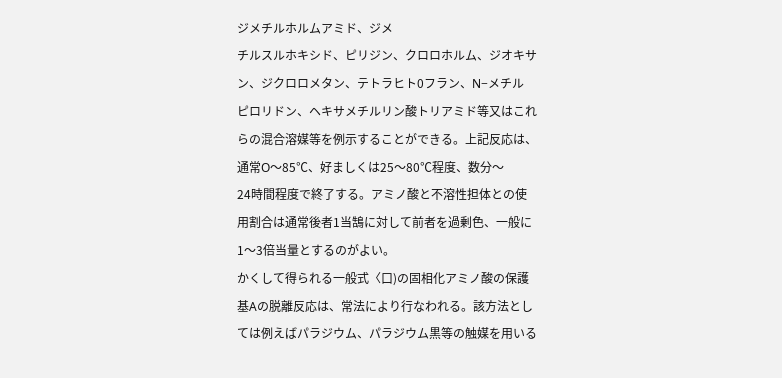ジメチルホルムアミド、ジメ
チルスルホキシド、ピリジン、クロロホルム、ジオキサ
ン、ジクロロメタン、テトラヒト0フラン、N−メチル
ピロリドン、ヘキサメチルリン酸トリアミド等又はこれ
らの混合溶媒等を例示することができる。上記反応は、
通常O〜85℃、好ましくは25〜80℃程度、数分〜
24時間程度で終了する。アミノ酸と不溶性担体との使
用割合は通常後者1当鵠に対して前者を過剰色、一般に
1〜3倍当量とするのがよい。
かくして得られる一般式〈口)の固相化アミノ酸の保護
基Aの脱離反応は、常法により行なわれる。該方法とし
ては例えばパラジウム、パラジウム黒等の触媒を用いる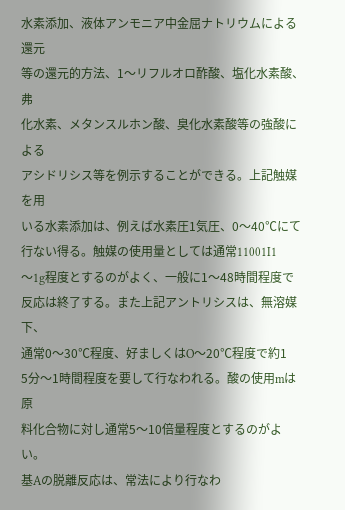水素添加、液体アンモニア中金屈ナトリウムによる還元
等の還元的方法、1〜リフルオロ酢酸、塩化水素酸、弗
化水素、メタンスルホン酸、臭化水素酸等の強酸による
アシドリシス等を例示することができる。上記触媒を用
いる水素添加は、例えば水素圧1気圧、0〜40℃にて
行ない得る。触媒の使用量としては通常11001I1
〜1g程度とするのがよく、一般に1〜48時間程度で
反応は終了する。また上記アントリシスは、無溶媒下、
通常0〜30℃程度、好ましくはO〜20℃程度で約1
5分〜1時間程度を要して行なわれる。酸の使用mは原
料化合物に対し通常5〜10倍量程度とするのがよい。
基Aの脱離反応は、常法により行なわ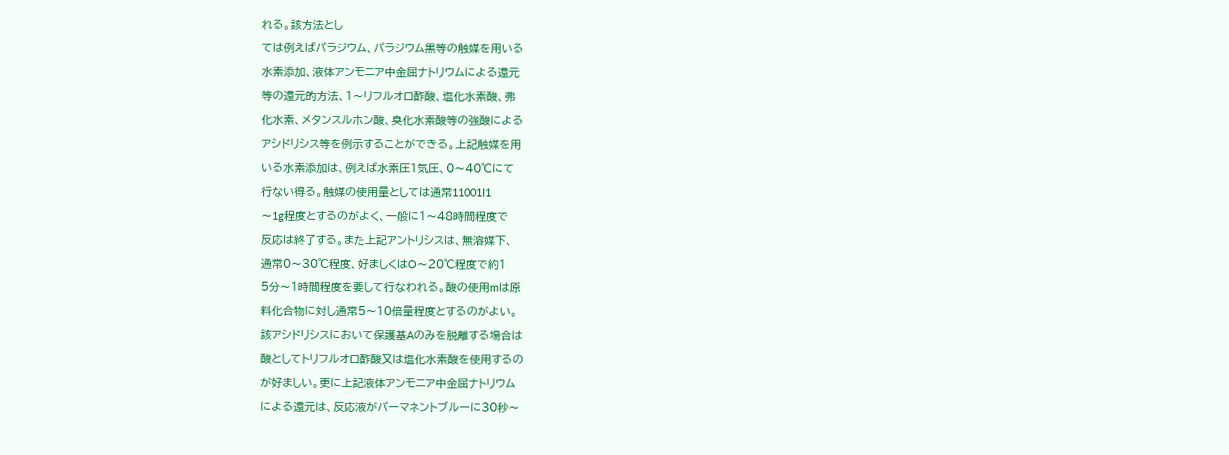れる。該方法とし
ては例えばパラジウム、パラジウム黒等の触媒を用いる
水素添加、液体アンモニア中金屈ナトリウムによる還元
等の還元的方法、1〜リフルオロ酢酸、塩化水素酸、弗
化水素、メタンスルホン酸、臭化水素酸等の強酸による
アシドリシス等を例示することができる。上記触媒を用
いる水素添加は、例えば水素圧1気圧、0〜40℃にて
行ない得る。触媒の使用量としては通常11001I1
〜1g程度とするのがよく、一般に1〜48時間程度で
反応は終了する。また上記アントリシスは、無溶媒下、
通常0〜30℃程度、好ましくはO〜20℃程度で約1
5分〜1時間程度を要して行なわれる。酸の使用mは原
料化合物に対し通常5〜10倍量程度とするのがよい。
該アシドリシスにおいて保護基Aのみを脱離する場合は
酸としてトリフルオロ酢酸又は塩化水素酸を使用するの
が好ましい。更に上記液体アンモニア中金屈ナトリウム
による還元は、反応液がパーマネントブルーに30秒〜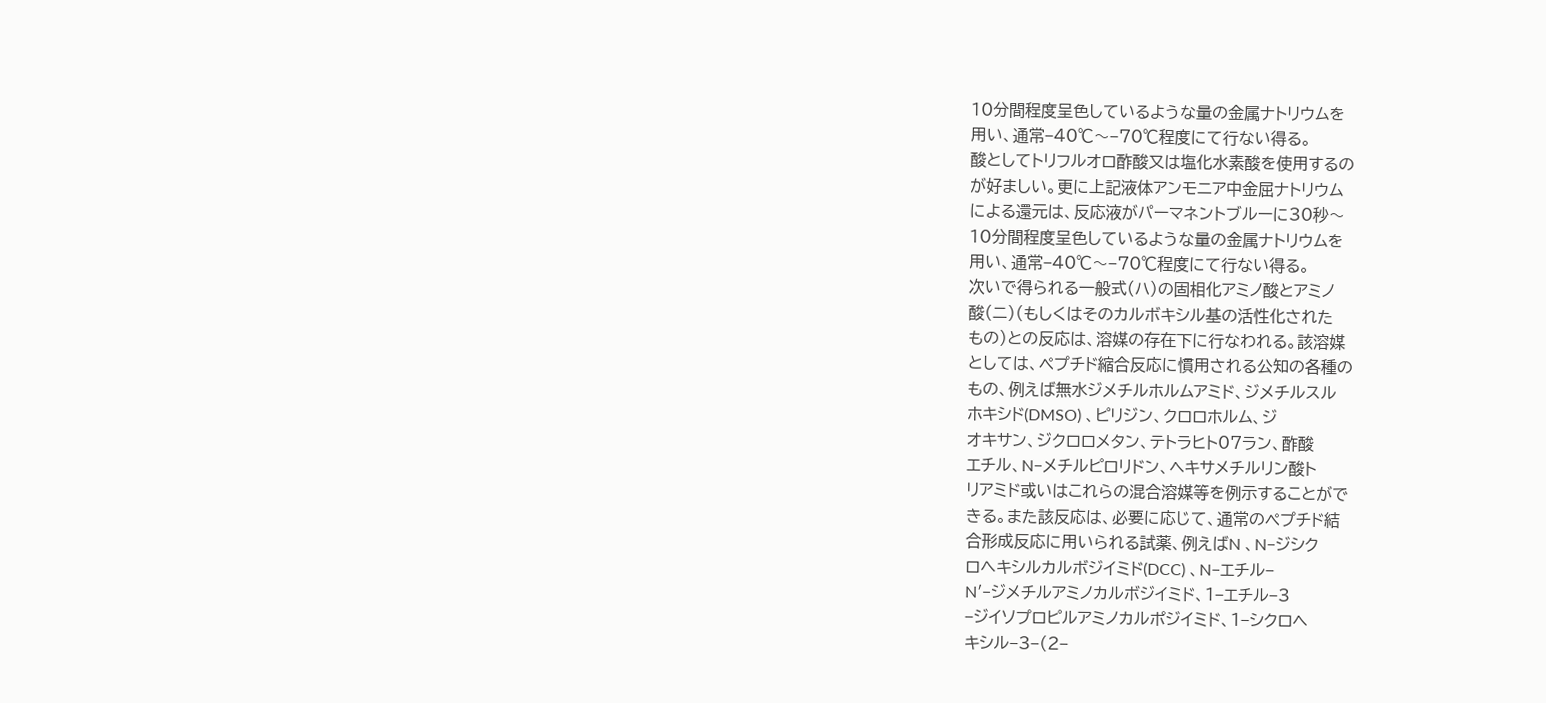10分間程度呈色しているような量の金属ナトリウムを
用い、通常−40℃〜−70℃程度にて行ない得る。
酸としてトリフルオロ酢酸又は塩化水素酸を使用するの
が好ましい。更に上記液体アンモニア中金屈ナトリウム
による還元は、反応液がパーマネントブルーに30秒〜
10分間程度呈色しているような量の金属ナトリウムを
用い、通常−40℃〜−70℃程度にて行ない得る。
次いで得られる一般式(ハ)の固相化アミノ酸とアミノ
酸(ニ)(もしくはそのカルボキシル基の活性化された
もの)との反応は、溶媒の存在下に行なわれる。該溶媒
としては、ペプチド縮合反応に慣用される公知の各種の
もの、例えば無水ジメチルホルムアミド、ジメチルスル
ホキシド(DMSO) 、ピリジン、クロロホルム、ジ
オキサン、ジクロロメタン、テトラヒト07ラン、酢酸
エチル、N−メチルピロリドン、ヘキサメチルリン酸ト
リアミド或いはこれらの混合溶媒等を例示することがで
きる。また該反応は、必要に応じて、通常のペプチド結
合形成反応に用いられる試薬、例えばN 、N−ジシク
ロへキシルカルボジイミド(DCC) 、N−エチル−
N′−ジメチルアミノカルボジイミド、1−エチル−3
−ジイソプロピルアミノカルポジイミド、1−シクロヘ
キシル−3−(2−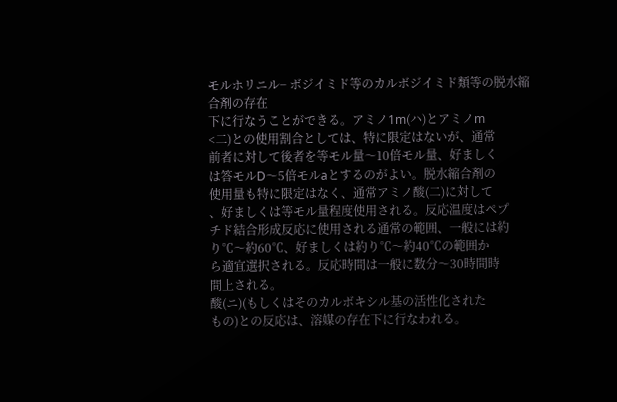モルホリニル− ボジイミド等のカルボジイミド類等の脱水縮合剤の存在
下に行なうことができる。アミノ1m(ハ)とアミノm
<二)との使用割合としては、特に限定はないが、通常
前者に対して後者を等モル量〜10倍モル量、好ましく
は答モルD〜5倍モルaとするのがよい。脱水縮合剤の
使用量も特に限定はなく、通常アミノ酸(二)に対して
、好ましくは等モル量程度使用される。反応温度はペプ
チド結合形成反応に使用される通常の範囲、一般には約
り℃〜約60℃、好ましくは約り℃〜約40℃の範囲か
ら適宜選択される。反応時間は一般に数分〜30時間時
間上される。
酸(ニ)(もしくはそのカルボキシル基の活性化された
もの)との反応は、溶媒の存在下に行なわれる。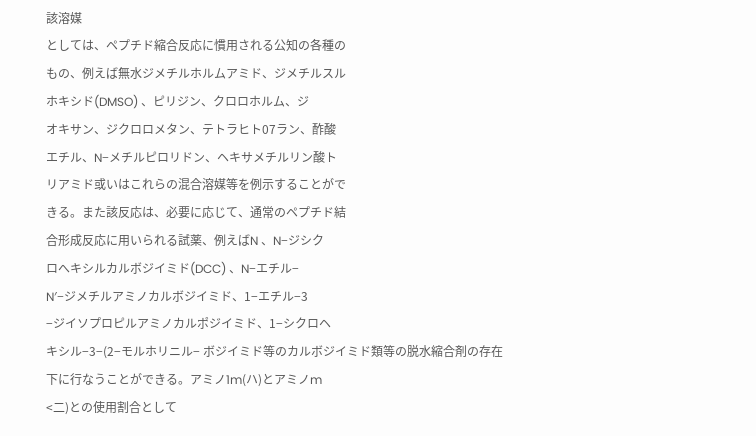該溶媒
としては、ペプチド縮合反応に慣用される公知の各種の
もの、例えば無水ジメチルホルムアミド、ジメチルスル
ホキシド(DMSO) 、ピリジン、クロロホルム、ジ
オキサン、ジクロロメタン、テトラヒト07ラン、酢酸
エチル、N−メチルピロリドン、ヘキサメチルリン酸ト
リアミド或いはこれらの混合溶媒等を例示することがで
きる。また該反応は、必要に応じて、通常のペプチド結
合形成反応に用いられる試薬、例えばN 、N−ジシク
ロへキシルカルボジイミド(DCC) 、N−エチル−
N′−ジメチルアミノカルボジイミド、1−エチル−3
−ジイソプロピルアミノカルポジイミド、1−シクロヘ
キシル−3−(2−モルホリニル− ボジイミド等のカルボジイミド類等の脱水縮合剤の存在
下に行なうことができる。アミノ1m(ハ)とアミノm
<二)との使用割合として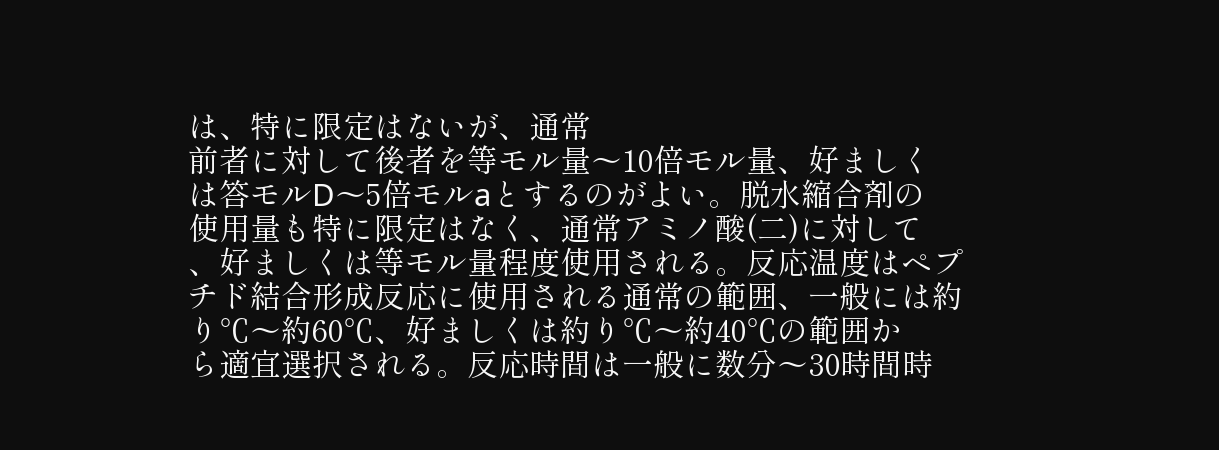は、特に限定はないが、通常
前者に対して後者を等モル量〜10倍モル量、好ましく
は答モルD〜5倍モルaとするのがよい。脱水縮合剤の
使用量も特に限定はなく、通常アミノ酸(二)に対して
、好ましくは等モル量程度使用される。反応温度はペプ
チド結合形成反応に使用される通常の範囲、一般には約
り℃〜約60℃、好ましくは約り℃〜約40℃の範囲か
ら適宜選択される。反応時間は一般に数分〜30時間時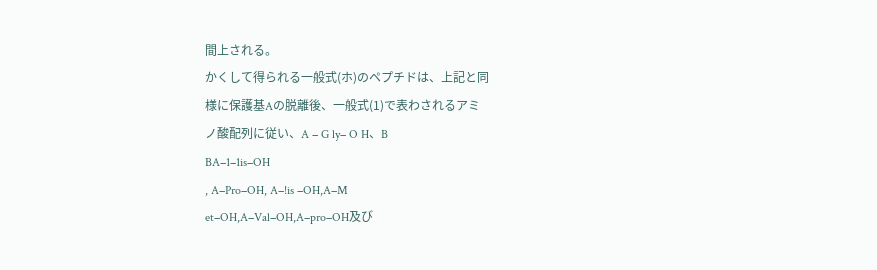間上される。
かくして得られる一般式(ホ)のペプチドは、上記と同
様に保護基Aの脱離後、一般式(1)で表わされるアミ
ノ酸配列に従い、A − G ly− O H、B
BA−1−1is−OH
, A−Pro−OH, A−!is −OH,A−M
et−OH,A−Val−OH,A−pro−OH及び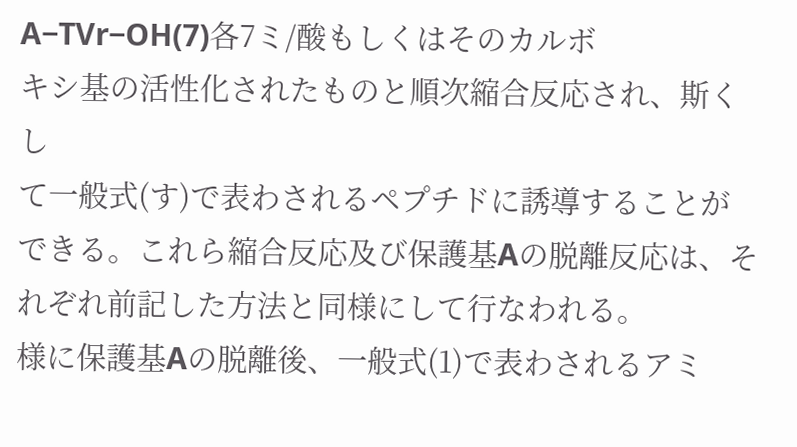A−TVr−OH(7)各7ミ/酸もしくはそのカルボ
キシ基の活性化されたものと順次縮合反応され、斯くし
て一般式(す)で表わされるペプチドに誘導することが
できる。これら縮合反応及び保護基Aの脱離反応は、そ
れぞれ前記した方法と同様にして行なわれる。
様に保護基Aの脱離後、一般式(1)で表わされるアミ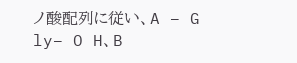ノ酸配列に従い、A − G ly− O H、B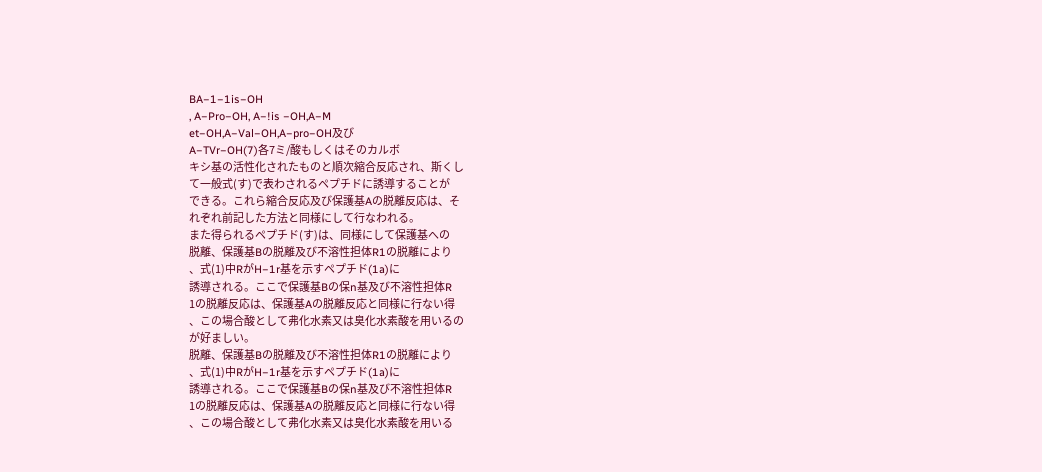BA−1−1is−OH
, A−Pro−OH, A−!is −OH,A−M
et−OH,A−Val−OH,A−pro−OH及び
A−TVr−OH(7)各7ミ/酸もしくはそのカルボ
キシ基の活性化されたものと順次縮合反応され、斯くし
て一般式(す)で表わされるペプチドに誘導することが
できる。これら縮合反応及び保護基Aの脱離反応は、そ
れぞれ前記した方法と同様にして行なわれる。
また得られるペプチド(す)は、同様にして保護基への
脱離、保護基Bの脱離及び不溶性担体R1の脱離により
、式(1)中RがH−1r基を示すペプチド(1a)に
誘導される。ここで保護基Bの保n基及び不溶性担体R
1の脱離反応は、保護基Aの脱離反応と同様に行ない得
、この場合酸として弗化水素又は臭化水素酸を用いるの
が好ましい。
脱離、保護基Bの脱離及び不溶性担体R1の脱離により
、式(1)中RがH−1r基を示すペプチド(1a)に
誘導される。ここで保護基Bの保n基及び不溶性担体R
1の脱離反応は、保護基Aの脱離反応と同様に行ない得
、この場合酸として弗化水素又は臭化水素酸を用いる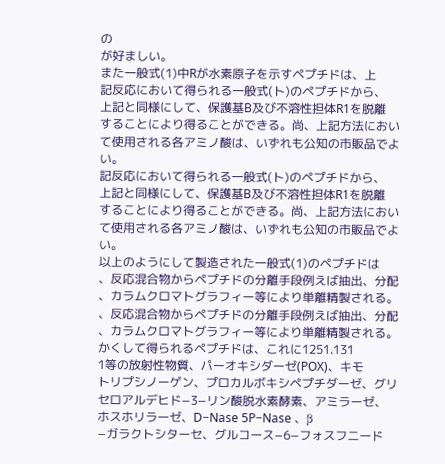の
が好ましい。
また一般式(1)中Rが水素原子を示すペプチドは、上
記反応において得られる一般式(ト)のペプチドから、
上記と同様にして、保護基B及び不溶性担体R1を脱離
することにより得ることができる。尚、上記方法におい
て使用される各アミノ酸は、いずれも公知の市販品でよ
い。
記反応において得られる一般式(ト)のペプチドから、
上記と同様にして、保護基B及び不溶性担体R1を脱離
することにより得ることができる。尚、上記方法におい
て使用される各アミノ酸は、いずれも公知の市販品でよ
い。
以上のようにして製造された一般式(1)のペプチドは
、反応混合物からペプチドの分離手段例えば抽出、分配
、カラムクロマトグラフィー等により単離精製される。
、反応混合物からペプチドの分離手段例えば抽出、分配
、カラムクロマトグラフィー等により単離精製される。
かくして得られるペプチドは、これに1251.131
1等の放射性物質、パーオキシダーゼ(POX)、キモ
トリプシノーゲン、プロカルボキシペプチダーゼ、グリ
セロアルデヒド−3−リン酸脱水素酵素、アミラーゼ、
ホスホリラーゼ、D−Nase 5P−Nase 、β
−ガラクトシターセ、グルコース−6−フォスフニード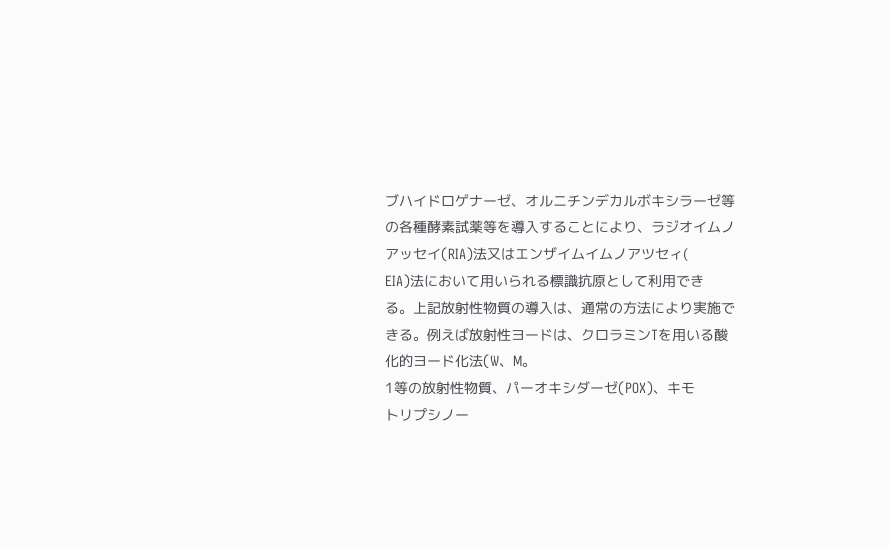ブハイドロゲナーゼ、オルニチンデカルボキシラーゼ等
の各種酵素試薬等を導入することにより、ラジオイムノ
アッセイ(RIA)法又はエンザイムイムノアツセィ(
EIA)法において用いられる標識抗原として利用でき
る。上記放射性物質の導入は、通常の方法により実施で
きる。例えば放射性ヨードは、クロラミンTを用いる酸
化的ヨード化法(W、M。
1等の放射性物質、パーオキシダーゼ(POX)、キモ
トリプシノー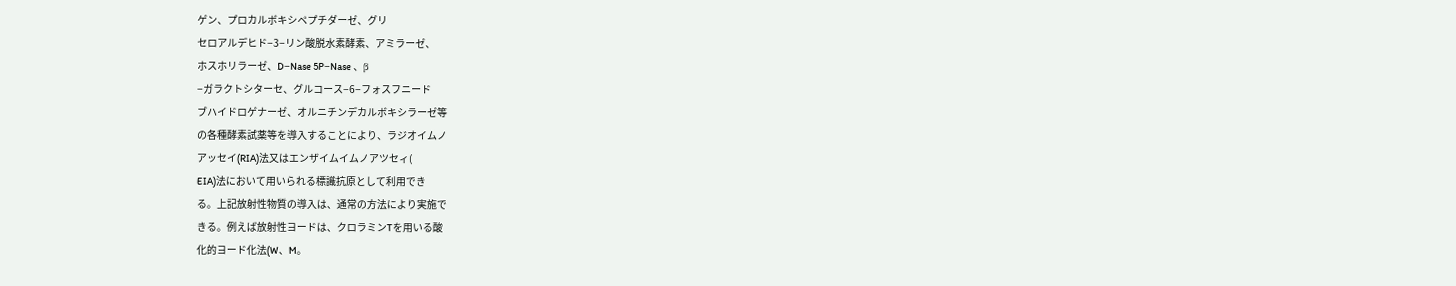ゲン、プロカルボキシペプチダーゼ、グリ
セロアルデヒド−3−リン酸脱水素酵素、アミラーゼ、
ホスホリラーゼ、D−Nase 5P−Nase 、β
−ガラクトシターセ、グルコース−6−フォスフニード
ブハイドロゲナーゼ、オルニチンデカルボキシラーゼ等
の各種酵素試薬等を導入することにより、ラジオイムノ
アッセイ(RIA)法又はエンザイムイムノアツセィ(
EIA)法において用いられる標識抗原として利用でき
る。上記放射性物質の導入は、通常の方法により実施で
きる。例えば放射性ヨードは、クロラミンTを用いる酸
化的ヨード化法(W、M。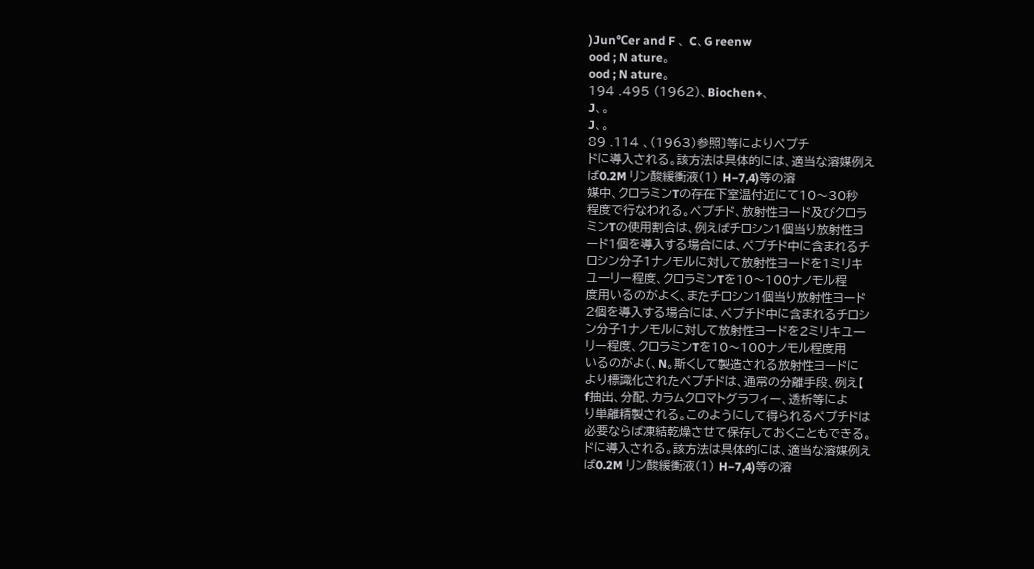)Jun℃er and F 、 C、G reenw
ood ; N ature。
ood ; N ature。
194 .495 (1962)、Biochen+、
J、。
J、。
89 .114 、(1963)参照〕等によりペプチ
ドに導入される。該方法は具体的には、適当な溶媒例え
ば0.2M リン酸緩衝液(1) H−7,4)等の溶
媒中、クロラミンTの存在下室温付近にて10〜30秒
程度で行なわれる。ペプチド、放射性ヨード及びクロラ
ミンTの使用割合は、例えばチロシン1個当り放射性ヨ
ード1個を導入する場合には、ペプチド中に含まれるチ
ロシン分子1ナノモルに対して放射性ヨードを1ミリキ
ユ一リー程度、クロラミンTを10〜100ナノモル程
度用いるのがよく、またチロシン1個当り放射性ヨード
2個を導入する場合には、ペプチド中に含まれるチロシ
ン分子1ナノモルに対して放射性ヨードを2ミリキユ一
リー程度、クロラミンTを10〜100ナノモル程度用
いるのがよ(、N。斯くして製造される放射性ヨードに
より標識化されたペプチドは、通常の分離手段、例え【
f抽出、分配、カラムクロマトグラフィー、透析等によ
り単離精製される。このようにして得られるペプチドは
必要ならば凍結乾燥させて保存しておくこともできる。
ドに導入される。該方法は具体的には、適当な溶媒例え
ば0.2M リン酸緩衝液(1) H−7,4)等の溶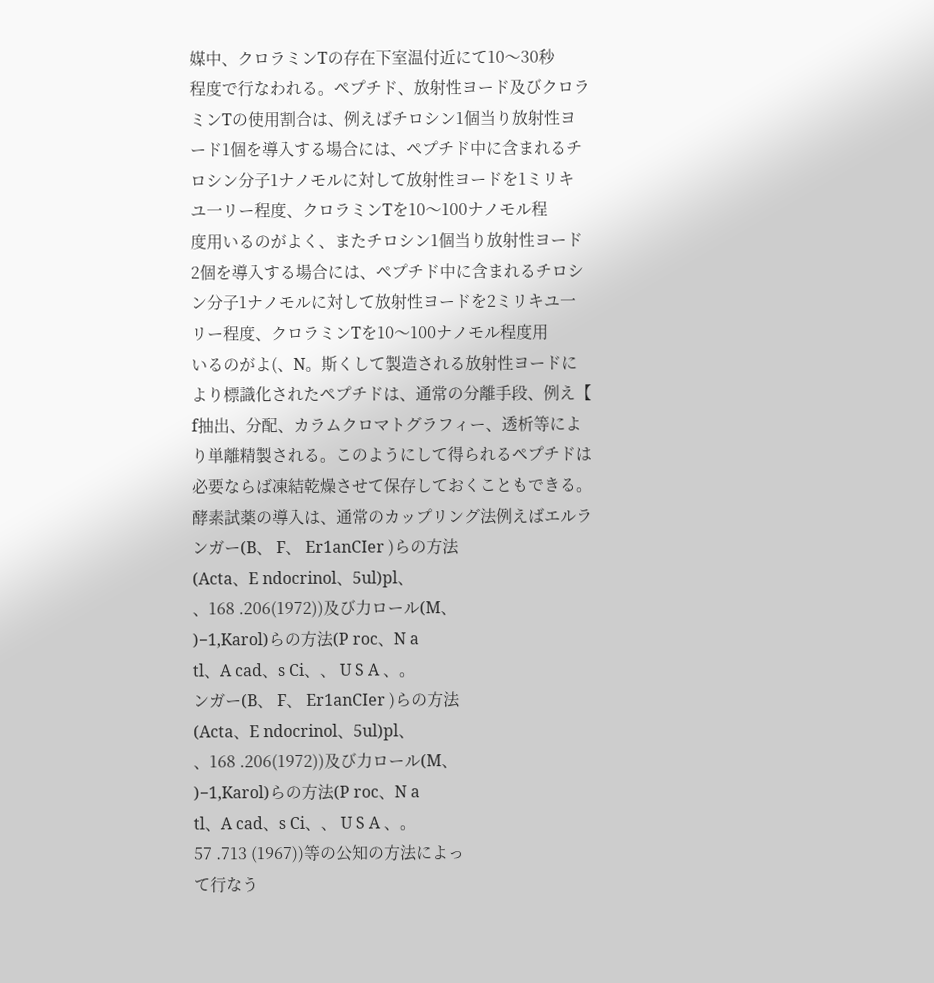媒中、クロラミンTの存在下室温付近にて10〜30秒
程度で行なわれる。ペプチド、放射性ヨード及びクロラ
ミンTの使用割合は、例えばチロシン1個当り放射性ヨ
ード1個を導入する場合には、ペプチド中に含まれるチ
ロシン分子1ナノモルに対して放射性ヨードを1ミリキ
ユ一リー程度、クロラミンTを10〜100ナノモル程
度用いるのがよく、またチロシン1個当り放射性ヨード
2個を導入する場合には、ペプチド中に含まれるチロシ
ン分子1ナノモルに対して放射性ヨードを2ミリキユ一
リー程度、クロラミンTを10〜100ナノモル程度用
いるのがよ(、N。斯くして製造される放射性ヨードに
より標識化されたペプチドは、通常の分離手段、例え【
f抽出、分配、カラムクロマトグラフィー、透析等によ
り単離精製される。このようにして得られるペプチドは
必要ならば凍結乾燥させて保存しておくこともできる。
酵素試薬の導入は、通常のカップリング法例えばエルラ
ンガー(B、 F、 Er1anCIer )らの方法
(Acta、E ndocrinol、5ul)pl、
、168 .206(1972))及び力ロール(M、
)−1,Karol)らの方法(P roc、N a
tl、A cad、s Ci、、 U S A 、。
ンガー(B、 F、 Er1anCIer )らの方法
(Acta、E ndocrinol、5ul)pl、
、168 .206(1972))及び力ロール(M、
)−1,Karol)らの方法(P roc、N a
tl、A cad、s Ci、、 U S A 、。
57 .713 (1967))等の公知の方法によっ
て行なう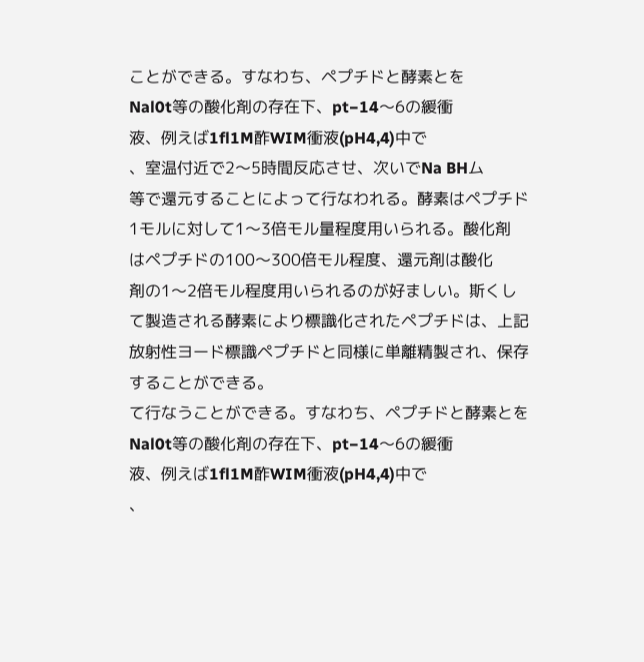ことができる。すなわち、ペプチドと酵素とを
Nal0t等の酸化剤の存在下、pt−14〜6の緩衝
液、例えば1fl1M酢WIM衝液(pH4,4)中で
、室温付近で2〜5時間反応させ、次いでNa BHム
等で還元することによって行なわれる。酵素はペプチド
1モルに対して1〜3倍モル量程度用いられる。酸化剤
はペプチドの100〜300倍モル程度、還元剤は酸化
剤の1〜2倍モル程度用いられるのが好ましい。斯くし
て製造される酵素により標識化されたペプチドは、上記
放射性ヨード標識ペプチドと同様に単離精製され、保存
することができる。
て行なうことができる。すなわち、ペプチドと酵素とを
Nal0t等の酸化剤の存在下、pt−14〜6の緩衝
液、例えば1fl1M酢WIM衝液(pH4,4)中で
、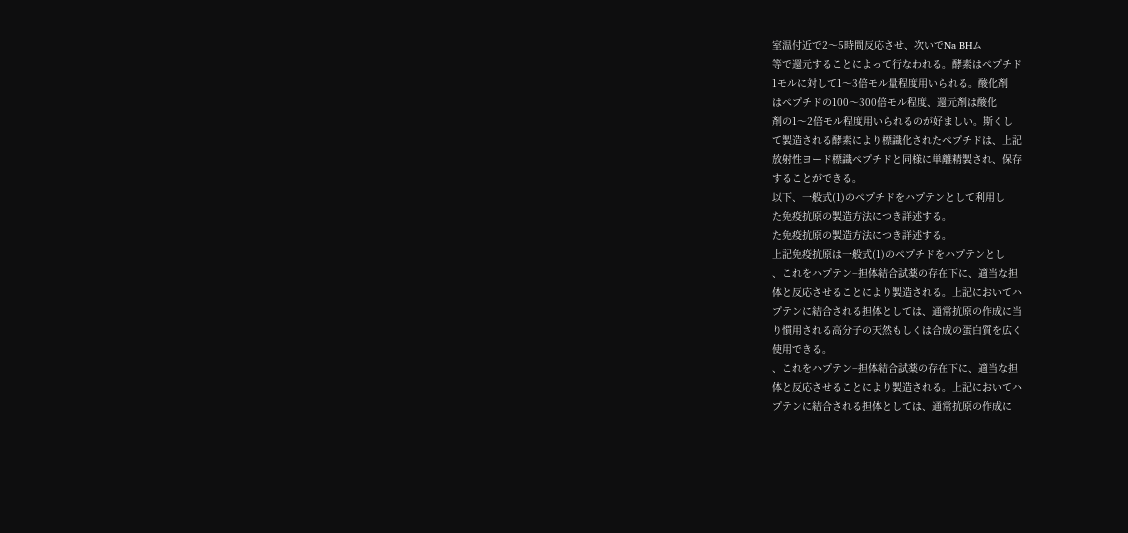室温付近で2〜5時間反応させ、次いでNa BHム
等で還元することによって行なわれる。酵素はペプチド
1モルに対して1〜3倍モル量程度用いられる。酸化剤
はペプチドの100〜300倍モル程度、還元剤は酸化
剤の1〜2倍モル程度用いられるのが好ましい。斯くし
て製造される酵素により標識化されたペプチドは、上記
放射性ヨード標識ペプチドと同様に単離精製され、保存
することができる。
以下、一般式(1)のペプチドをハプテンとして利用し
た免疫抗原の製造方法につき詳述する。
た免疫抗原の製造方法につき詳述する。
上記免疫抗原は一般式(1)のペプチドをハプテンとし
、これをハプテン−担体結合試薬の存在下に、適当な担
体と反応させることにより製造される。上記においてハ
プテンに結合される担体としては、通常抗原の作成に当
り慣用される高分子の天然もしくは合成の蛋白質を広く
使用できる。
、これをハプテン−担体結合試薬の存在下に、適当な担
体と反応させることにより製造される。上記においてハ
プテンに結合される担体としては、通常抗原の作成に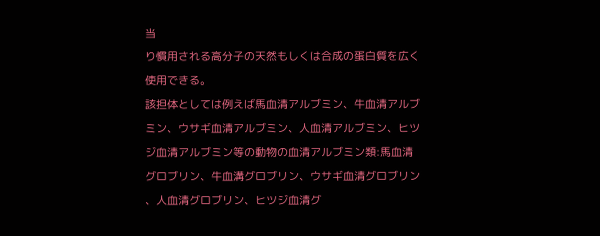当
り慣用される高分子の天然もしくは合成の蛋白質を広く
使用できる。
該担体としては例えば馬血清アルブミン、牛血清アルブ
ミン、ウサギ血清アルブミン、人血清アルブミン、ヒツ
ジ血清アルブミン等の動物の血清アルブミン類:馬血清
グロブリン、牛血溝グロブリン、ウサギ血清グロブリン
、人血清グロブリン、ヒツジ血清グ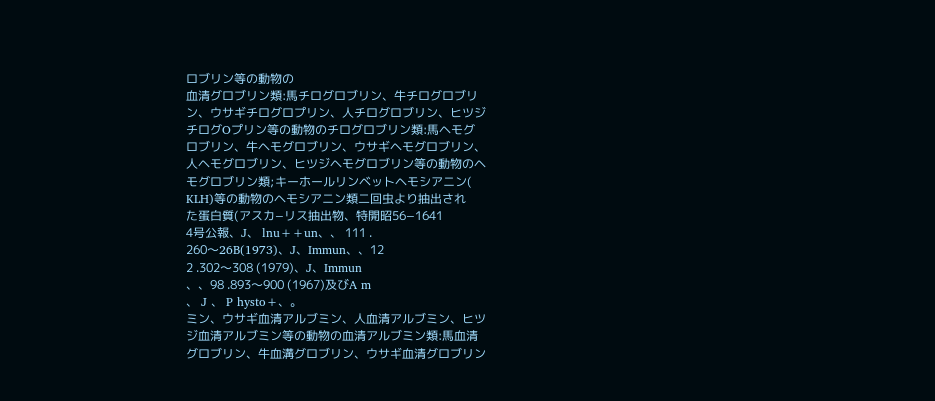ロブリン等の動物の
血清グロブリン類:馬チログロブリン、牛チログロブリ
ン、ウサギチログロプリン、人チログロブリン、ヒツジ
チログOプリン等の動物のチログロブリン類:馬ヘモグ
ロブリン、牛ヘモグロブリン、ウサギヘモグロブリン、
人ヘモグロブリン、ヒツジヘモグロブリン等の動物のヘ
モグロブリン類;キーホールリンベットヘモシアニン(
KLH)等の動物のヘモシアニン類二回虫より抽出され
た蛋白質(アスカ−リス抽出物、特開昭56−1641
4号公報、J、 lnu++un、、 111 .
260〜26B(1973)、J、Immun、、12
2 .302〜308 (1979)、J、Immun
、、98 .893〜900 (1967)及びA m
、 J 、 P hysto+、。
ミン、ウサギ血清アルブミン、人血清アルブミン、ヒツ
ジ血清アルブミン等の動物の血清アルブミン類:馬血清
グロブリン、牛血溝グロブリン、ウサギ血清グロブリン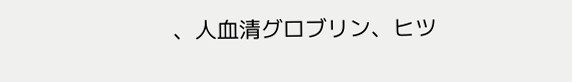、人血清グロブリン、ヒツ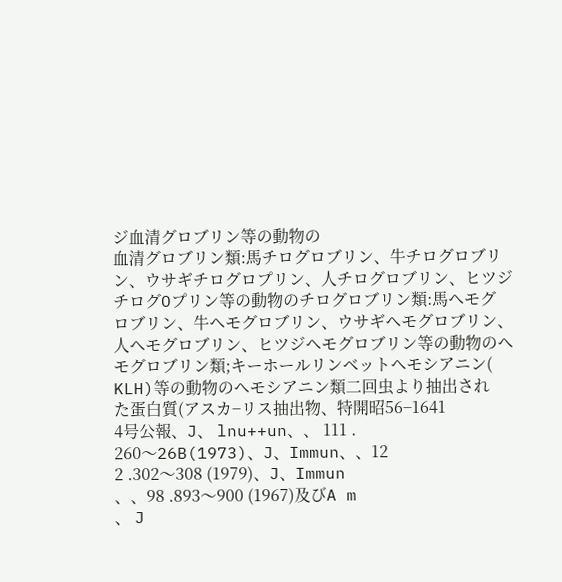ジ血清グロブリン等の動物の
血清グロブリン類:馬チログロブリン、牛チログロブリ
ン、ウサギチログロプリン、人チログロブリン、ヒツジ
チログOプリン等の動物のチログロブリン類:馬ヘモグ
ロブリン、牛ヘモグロブリン、ウサギヘモグロブリン、
人ヘモグロブリン、ヒツジヘモグロブリン等の動物のヘ
モグロブリン類;キーホールリンベットヘモシアニン(
KLH)等の動物のヘモシアニン類二回虫より抽出され
た蛋白質(アスカ−リス抽出物、特開昭56−1641
4号公報、J、 lnu++un、、 111 .
260〜26B(1973)、J、Immun、、12
2 .302〜308 (1979)、J、Immun
、、98 .893〜900 (1967)及びA m
、 J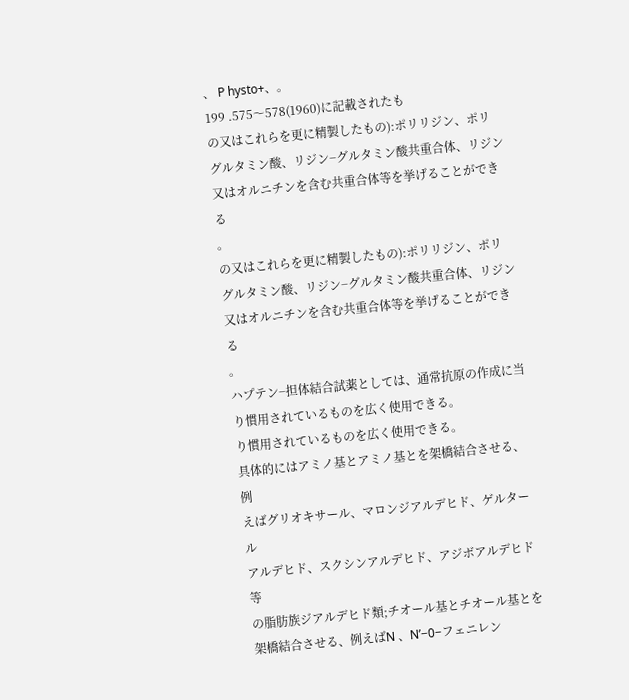、 P hysto+、。
199 .575〜578(1960)に記載されたも
の又はこれらを更に精製したもの):ポリリジン、ポリ
グルタミン酸、リジン−グルタミン酸共重合体、リジン
又はオルニチンを含む共重合体等を挙げることができる
。
の又はこれらを更に精製したもの):ポリリジン、ポリ
グルタミン酸、リジン−グルタミン酸共重合体、リジン
又はオルニチンを含む共重合体等を挙げることができる
。
ハプテン−担体結合試薬としては、通常抗原の作成に当
り慣用されているものを広く使用できる。
り慣用されているものを広く使用できる。
具体的にはアミノ基とアミノ基とを架橋結合させる、例
えばグリオキサール、マロンジアルデヒド、ゲルタール
アルデヒド、スクシンアルデヒド、アジボアルデヒド等
の脂肪族ジアルデヒド類;チオール基とチオール基とを
架橋結合させる、例えばN 、N’−0−フェニレン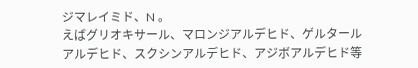ジマレイミド、N 。
えばグリオキサール、マロンジアルデヒド、ゲルタール
アルデヒド、スクシンアルデヒド、アジボアルデヒド等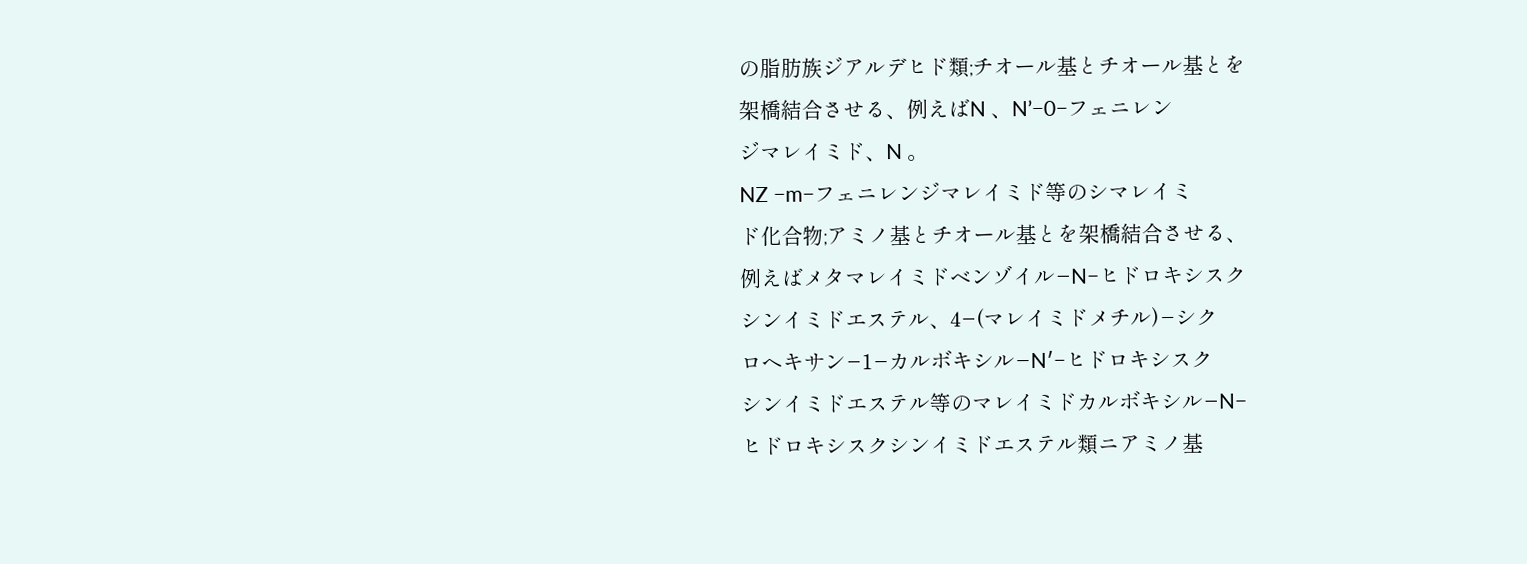の脂肪族ジアルデヒド類;チオール基とチオール基とを
架橋結合させる、例えばN 、N’−0−フェニレン
ジマレイミド、N 。
NZ −m−フェニレンジマレイミド等のシマレイミ
ド化合物;アミノ基とチオール基とを架橋結合させる、
例えばメタマレイミドベンゾイル−N−ヒドロキシスク
シンイミドエステル、4−(マレイミドメチル)−シク
ロヘキサン−1−カルボキシル−N′−ヒドロキシスク
シンイミドエステル等のマレイミドカルボキシル−N−
ヒドロキシスクシンイミドエステル類ニアミノ基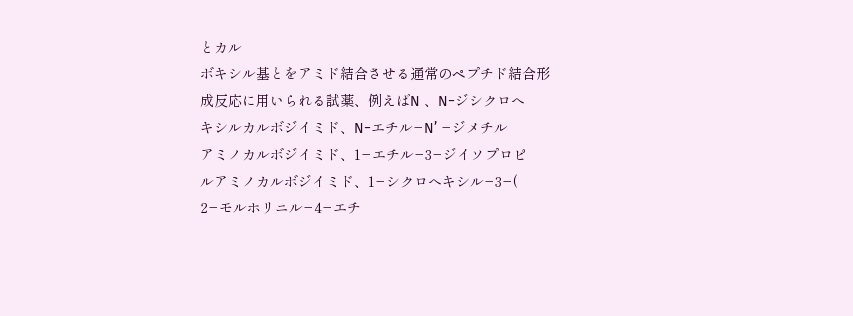とカル
ボキシル基とをアミド結合させる通常のペプチド結合形
成反応に用いられる試薬、例えばN 、N−ジシクロへ
キシルカルボジイミド、N−エチル−N’ −ジメチル
アミノカルボジイミド、1−エチル−3−ジイソプロピ
ルアミノカルボジイミド、1−シクロへキシル−3−(
2−モルホリニル−4−エチ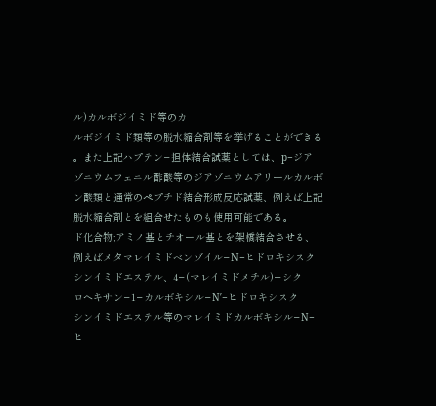ル)カルボジイミド等のカ
ルボジイミド類等の脱水縮合剤等を挙げることができる
。また上記ハプテン−担体結合試薬としては、p−ジア
ゾニウムフェニル酢酸等のジアゾニウムアリールカルボ
ン酸類と通常のペプチド結合形成反応試薬、例えば上記
脱水縮合剤とを組合せたものも使用可能である。
ド化合物;アミノ基とチオール基とを架橋結合させる、
例えばメタマレイミドベンゾイル−N−ヒドロキシスク
シンイミドエステル、4−(マレイミドメチル)−シク
ロヘキサン−1−カルボキシル−N′−ヒドロキシスク
シンイミドエステル等のマレイミドカルボキシル−N−
ヒ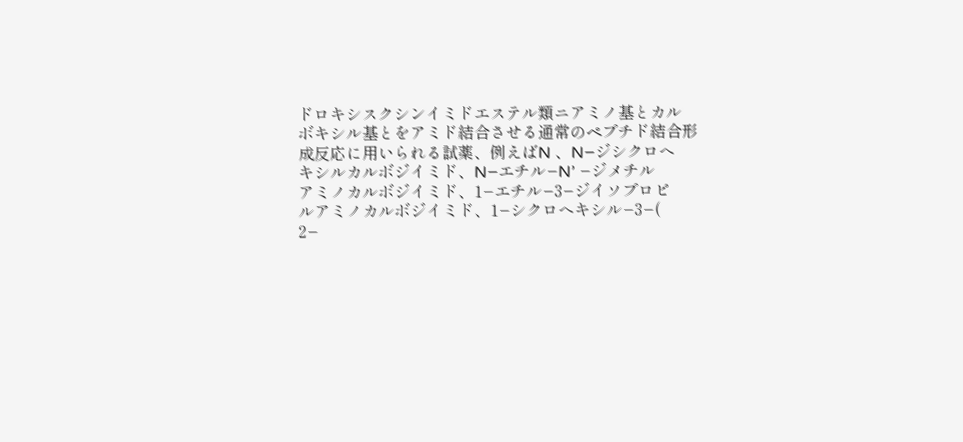ドロキシスクシンイミドエステル類ニアミノ基とカル
ボキシル基とをアミド結合させる通常のペプチド結合形
成反応に用いられる試薬、例えばN 、N−ジシクロへ
キシルカルボジイミド、N−エチル−N’ −ジメチル
アミノカルボジイミド、1−エチル−3−ジイソプロピ
ルアミノカルボジイミド、1−シクロへキシル−3−(
2−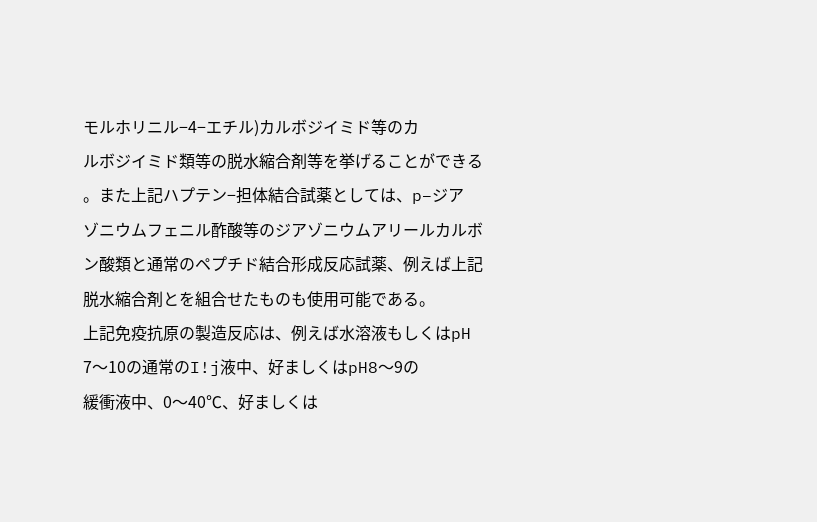モルホリニル−4−エチル)カルボジイミド等のカ
ルボジイミド類等の脱水縮合剤等を挙げることができる
。また上記ハプテン−担体結合試薬としては、p−ジア
ゾニウムフェニル酢酸等のジアゾニウムアリールカルボ
ン酸類と通常のペプチド結合形成反応試薬、例えば上記
脱水縮合剤とを組合せたものも使用可能である。
上記免疫抗原の製造反応は、例えば水溶液もしくはpH
7〜10の通常のI!j液中、好ましくはpH8〜9の
緩衝液中、0〜40℃、好ましくは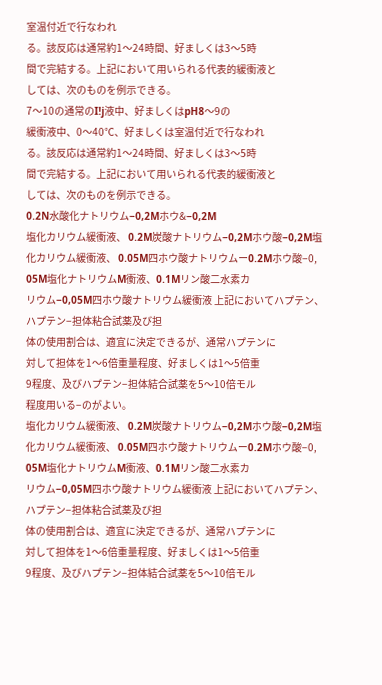室温付近で行なわれ
る。該反応は通常約1〜24時間、好ましくは3〜5時
間で完結する。上記において用いられる代表的緩衝液と
しては、次のものを例示できる。
7〜10の通常のI!j液中、好ましくはpH8〜9の
緩衝液中、0〜40℃、好ましくは室温付近で行なわれ
る。該反応は通常約1〜24時間、好ましくは3〜5時
間で完結する。上記において用いられる代表的緩衝液と
しては、次のものを例示できる。
0.2N水酸化ナトリウム−0,2Mホウ&−0,2M
塩化カリウム緩衝液、 0.2M炭酸ナトリウム−0,2Mホウ酸−0,2M塩
化カリウム緩衝液、 0.05M四ホウ酸ナトリウムー0.2Mホウ酸−0,
05M塩化ナトリウムM衝液、0.1Mリン酸二水素カ
リウム−0,05M四ホウ酸ナトリウム緩衝液 上記においてハプテン、ハプテン−担体粘合試薬及び担
体の使用割合は、適宜に決定できるが、通常ハプテンに
対して担体を1〜6倍重量程度、好ましくは1〜5倍重
9程度、及びハプテン−担体結合試薬を5〜10倍モル
程度用いる−のがよい。
塩化カリウム緩衝液、 0.2M炭酸ナトリウム−0,2Mホウ酸−0,2M塩
化カリウム緩衝液、 0.05M四ホウ酸ナトリウムー0.2Mホウ酸−0,
05M塩化ナトリウムM衝液、0.1Mリン酸二水素カ
リウム−0,05M四ホウ酸ナトリウム緩衝液 上記においてハプテン、ハプテン−担体粘合試薬及び担
体の使用割合は、適宜に決定できるが、通常ハプテンに
対して担体を1〜6倍重量程度、好ましくは1〜5倍重
9程度、及びハプテン−担体結合試薬を5〜10倍モル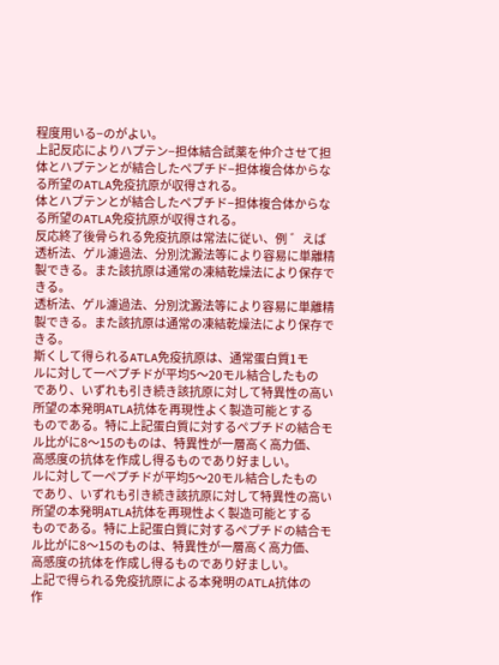程度用いる−のがよい。
上記反応によりハプテン−担体結合試薬を仲介させて担
体とハプテンとが結合したペプチド−担体複合体からな
る所望のATLA免疫抗原が収得される。
体とハプテンとが結合したペプチド−担体複合体からな
る所望のATLA免疫抗原が収得される。
反応終了後骨られる免疫抗原は常法に従い、例 ゛えば
透析法、ゲル濾過法、分別沈澱法等により容易に単離精
製できる。また該抗原は通常の凍結乾燥法により保存で
きる。
透析法、ゲル濾過法、分別沈澱法等により容易に単離精
製できる。また該抗原は通常の凍結乾燥法により保存で
きる。
斯くして得られるATLA免疫抗原は、通常蛋白質1モ
ルに対して一ペプチドが平均5〜20モル結合したもの
であり、いずれも引き続き該抗原に対して特異性の高い
所望の本発明ATLA抗体を再現性よく製造可能とする
ものである。特に上記蛋白質に対するペプチドの結合モ
ル比がに8〜15のものは、特異性が一層高く高力価、
高感度の抗体を作成し得るものであり好ましい。
ルに対して一ペプチドが平均5〜20モル結合したもの
であり、いずれも引き続き該抗原に対して特異性の高い
所望の本発明ATLA抗体を再現性よく製造可能とする
ものである。特に上記蛋白質に対するペプチドの結合モ
ル比がに8〜15のものは、特異性が一層高く高力価、
高感度の抗体を作成し得るものであり好ましい。
上記で得られる免疫抗原による本発明のATLA抗体の
作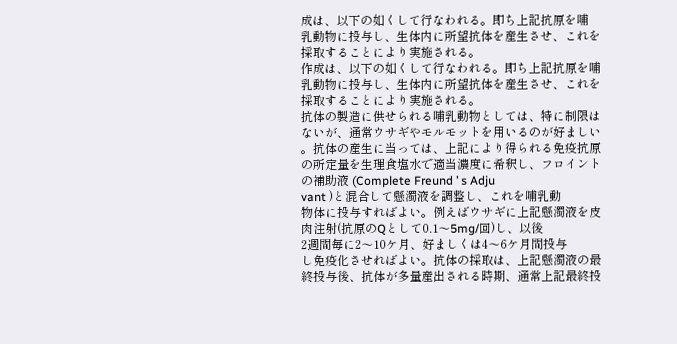成は、以下の如くして行なわれる。即ち上記抗原を哺
乳動物に投与し、生体内に所望抗体を産生させ、これを
採取することにより実施される。
作成は、以下の如くして行なわれる。即ち上記抗原を哺
乳動物に投与し、生体内に所望抗体を産生させ、これを
採取することにより実施される。
抗体の製造に供せられる哺乳動物としては、特に制限は
ないが、通常ウサギやモルモットを用いるのが好ましい
。抗体の産生に当っては、上記により得られる免疫抗原
の所定量を生理食塩水で適当濃度に希釈し、フロイント
の補助液 (Complete Freund ’ s Adju
vant )と混合して懸濁液を調整し、これを哺乳動
物体に投与すればよい。例えばウサギに上記懸濁液を皮
肉注射(抗原のQとして0.1〜5mg/回)し、以後
2週間毎に2〜10ケ月、好ましくは4〜6ケ月間投与
し免疫化させればよい。抗体の採取は、上記懸濁液の最
終投与後、抗体が多量産出される時期、通常上記最終投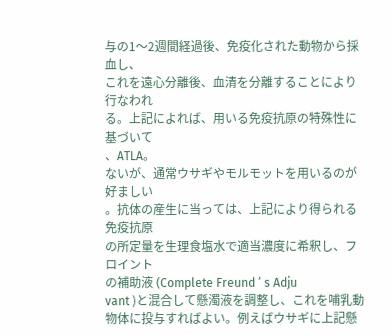与の1〜2週間経過後、免疫化された動物から採血し、
これを遠心分離後、血清を分離することにより行なわれ
る。上記によれば、用いる免疫抗原の特殊性に基づいて
、ATLA。
ないが、通常ウサギやモルモットを用いるのが好ましい
。抗体の産生に当っては、上記により得られる免疫抗原
の所定量を生理食塩水で適当濃度に希釈し、フロイント
の補助液 (Complete Freund ’ s Adju
vant )と混合して懸濁液を調整し、これを哺乳動
物体に投与すればよい。例えばウサギに上記懸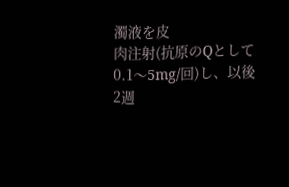濁液を皮
肉注射(抗原のQとして0.1〜5mg/回)し、以後
2週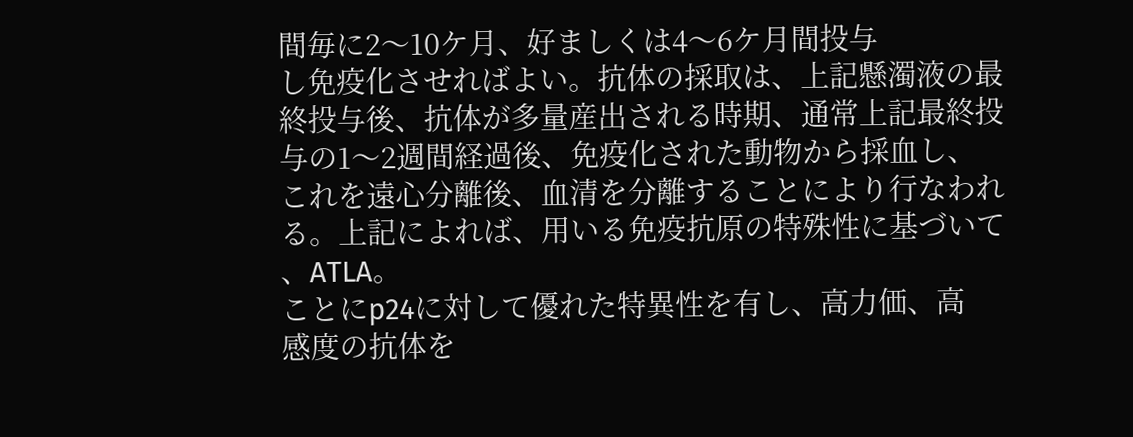間毎に2〜10ケ月、好ましくは4〜6ケ月間投与
し免疫化させればよい。抗体の採取は、上記懸濁液の最
終投与後、抗体が多量産出される時期、通常上記最終投
与の1〜2週間経過後、免疫化された動物から採血し、
これを遠心分離後、血清を分離することにより行なわれ
る。上記によれば、用いる免疫抗原の特殊性に基づいて
、ATLA。
ことにp24に対して優れた特異性を有し、高力価、高
感度の抗体を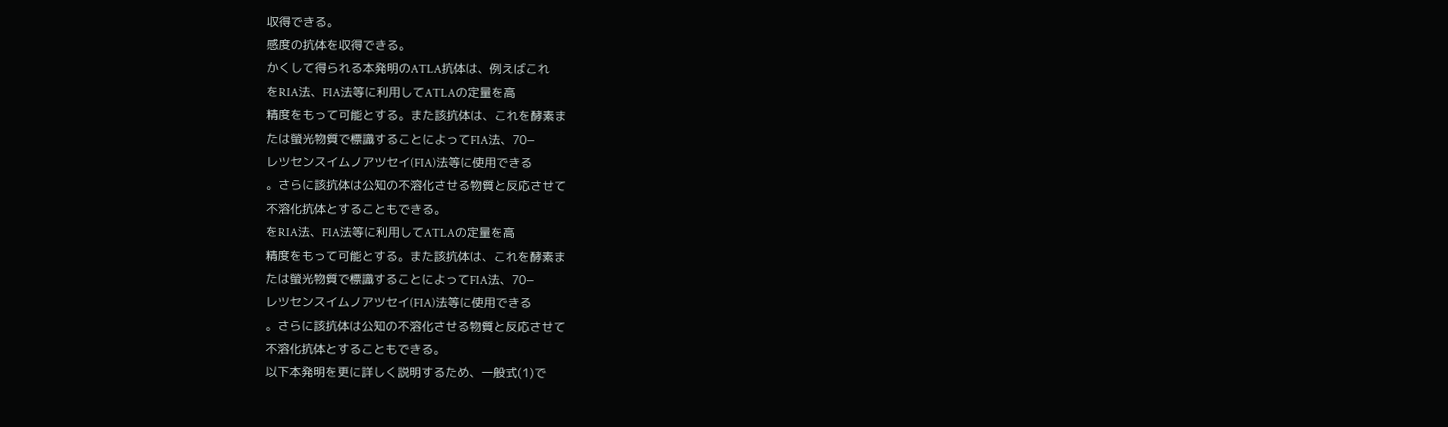収得できる。
感度の抗体を収得できる。
かくして得られる本発明のATLA抗体は、例えばこれ
をRIA法、FIA法等に利用してATLAの定量を高
精度をもって可能とする。また該抗体は、これを酵素ま
たは螢光物質で標識することによってFIA法、70−
レツセンスイムノアツセイ(FIA)法等に使用できる
。さらに該抗体は公知の不溶化させる物質と反応させて
不溶化抗体とすることもできる。
をRIA法、FIA法等に利用してATLAの定量を高
精度をもって可能とする。また該抗体は、これを酵素ま
たは螢光物質で標識することによってFIA法、70−
レツセンスイムノアツセイ(FIA)法等に使用できる
。さらに該抗体は公知の不溶化させる物質と反応させて
不溶化抗体とすることもできる。
以下本発明を更に詳しく説明するため、一般式(1)で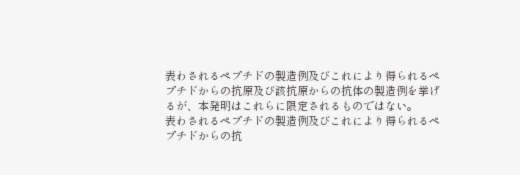表わされるペプチドの製造例及びこれにより得られるペ
プチドからの抗原及び該抗原からの抗体の製造例を挙げ
るが、本発明はこれらに限定されるものではない。
表わされるペプチドの製造例及びこれにより得られるペ
プチドからの抗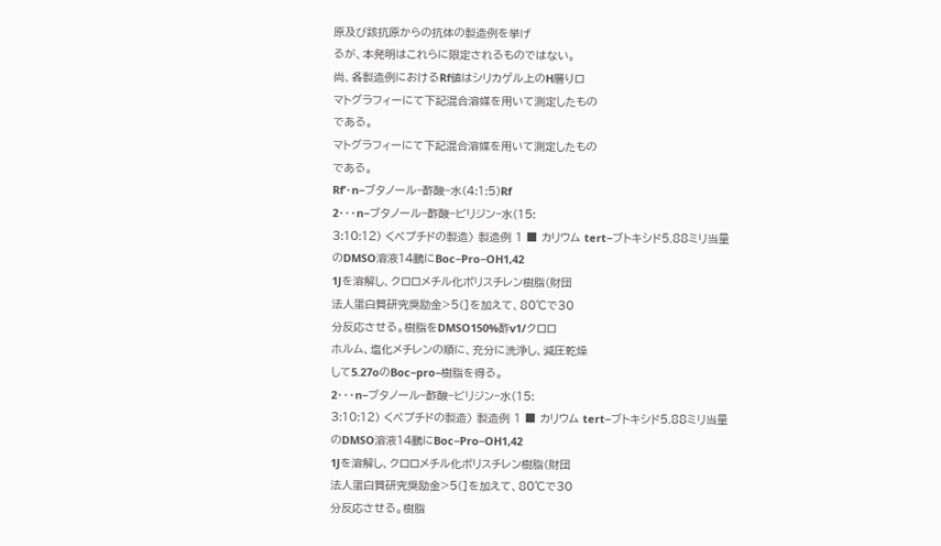原及び該抗原からの抗体の製造例を挙げ
るが、本発明はこれらに限定されるものではない。
尚、各製造例におけるRf値はシリカゲル上のH層りロ
マトグラフィーにて下記混合溶媒を用いて測定したもの
である。
マトグラフィーにて下記混合溶媒を用いて測定したもの
である。
Rf’・n−ブタノール−酢酸−水(4:1:5)Rf
2・・・n−ブタノール−酢酸−ビリジン−水(15:
3:10:12) くペプチドの製造〉 製造例 1 ■ カリウム tert−ブトキシド5.88ミリ当量
のDMSO溶液14鵬にBoc−Pro−OH1,42
1Jを溶解し、クロロメチル化ポリスチレン樹脂(財団
法人蛋白質研究奨励金>5(]を加えて、80℃で30
分反応させる。樹脂をDMSO150%酢v1/クロロ
ホルム、塩化メチレンの順に、充分に洗浄し、減圧乾燥
して5.27oのBoc−pro−樹脂を得る。
2・・・n−ブタノール−酢酸−ビリジン−水(15:
3:10:12) くペプチドの製造〉 製造例 1 ■ カリウム tert−ブトキシド5.88ミリ当量
のDMSO溶液14鵬にBoc−Pro−OH1,42
1Jを溶解し、クロロメチル化ポリスチレン樹脂(財団
法人蛋白質研究奨励金>5(]を加えて、80℃で30
分反応させる。樹脂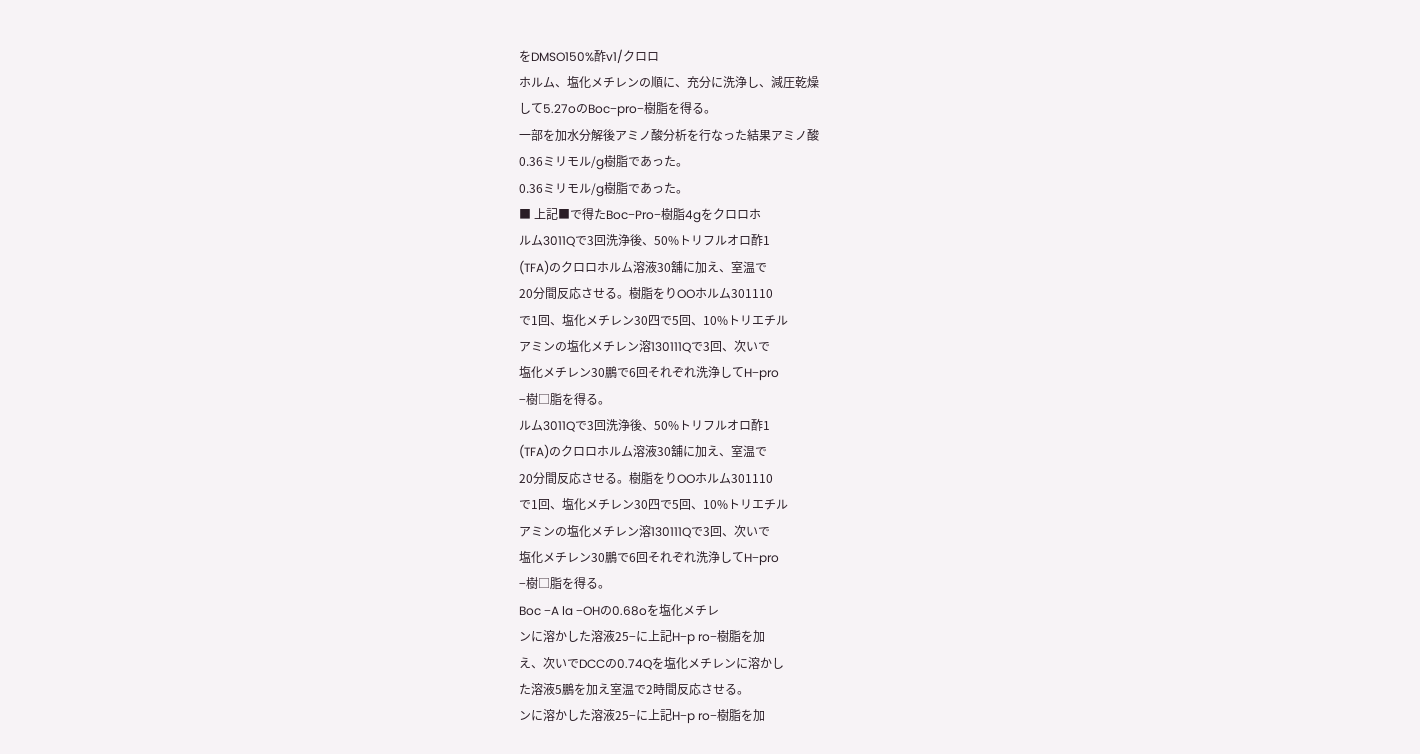をDMSO150%酢v1/クロロ
ホルム、塩化メチレンの順に、充分に洗浄し、減圧乾燥
して5.27oのBoc−pro−樹脂を得る。
一部を加水分解後アミノ酸分析を行なった結果アミノ酸
0.36ミリモル/g樹脂であった。
0.36ミリモル/g樹脂であった。
■ 上記■で得たBoc−Pro−樹脂4gをクロロホ
ルム3011Qで3回洗浄後、50%トリフルオロ酢1
(TFA)のクロロホルム溶液30舖に加え、室温で
20分間反応させる。樹脂をりOOホルム301110
で1回、塩化メチレン30四で5回、10%トリエチル
アミンの塩化メチレン溶130111Qで3回、次いで
塩化メチレン30鵬で6回それぞれ洗浄してH−pro
−樹□脂を得る。
ルム3011Qで3回洗浄後、50%トリフルオロ酢1
(TFA)のクロロホルム溶液30舖に加え、室温で
20分間反応させる。樹脂をりOOホルム301110
で1回、塩化メチレン30四で5回、10%トリエチル
アミンの塩化メチレン溶130111Qで3回、次いで
塩化メチレン30鵬で6回それぞれ洗浄してH−pro
−樹□脂を得る。
Boc −A la −OHの0.68oを塩化メチレ
ンに溶かした溶液25−に上記H−p ro−樹脂を加
え、次いでDCCの0.74Qを塩化メチレンに溶かし
た溶液5鵬を加え室温で2時間反応させる。
ンに溶かした溶液25−に上記H−p ro−樹脂を加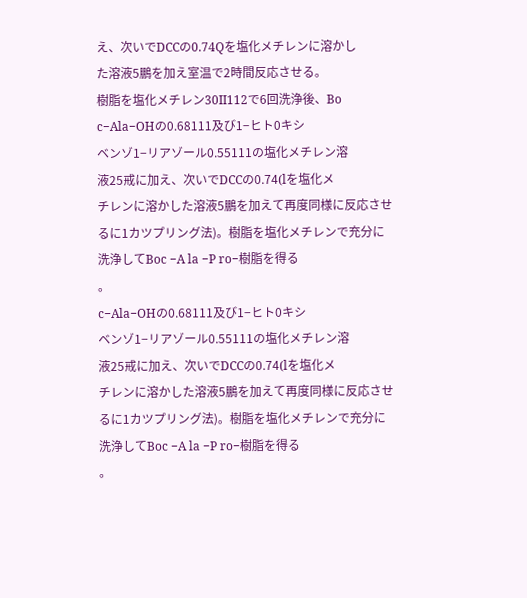え、次いでDCCの0.74Qを塩化メチレンに溶かし
た溶液5鵬を加え室温で2時間反応させる。
樹脂を塩化メチレン30II112で6回洗浄後、Bo
c−Ala−OHの0.68111及び1−ヒト0キシ
ベンゾ1−リアゾール0.55111の塩化メチレン溶
液25戒に加え、次いでDCCの0.74(lを塩化メ
チレンに溶かした溶液5鵬を加えて再度同様に反応させ
るに1カツプリング法)。樹脂を塩化メチレンで充分に
洗浄してBoc −A la −P ro−樹脂を得る
。
c−Ala−OHの0.68111及び1−ヒト0キシ
ベンゾ1−リアゾール0.55111の塩化メチレン溶
液25戒に加え、次いでDCCの0.74(lを塩化メ
チレンに溶かした溶液5鵬を加えて再度同様に反応させ
るに1カツプリング法)。樹脂を塩化メチレンで充分に
洗浄してBoc −A la −P ro−樹脂を得る
。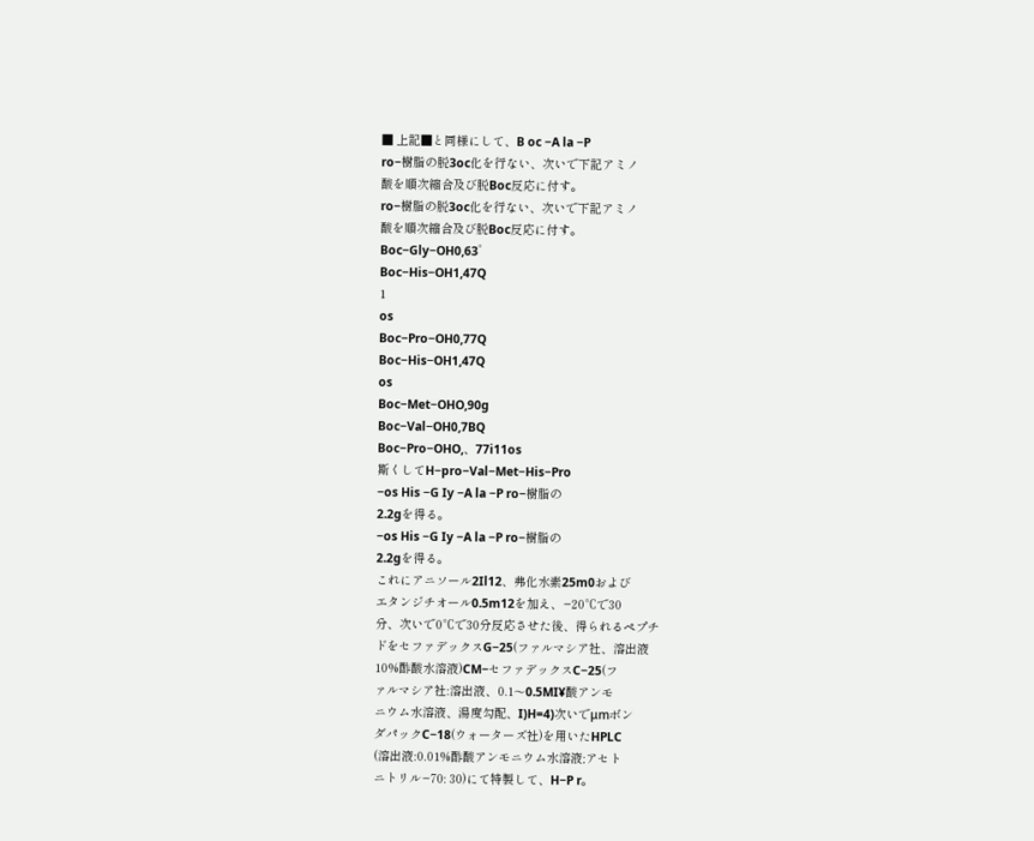■ 上記■と同様にして、B oc −A la −P
ro−樹脂の脱3oc化を行ない、次いで下記アミノ
酸を順次縮合及び脱Boc反応に付す。
ro−樹脂の脱3oc化を行ない、次いで下記アミノ
酸を順次縮合及び脱Boc反応に付す。
Boc−Gly−OH0,63゜
Boc−His−OH1,47Q
1
os
Boc−Pro−OH0,77Q
Boc−His−OH1,47Q
os
Boc−Met−OHO,90g
Boc−Val−OH0,7BQ
Boc−Pro−OHO,、77i11os
斯くしてH−pro−Val−Met−His−Pro
−os His −G Iy −A la −P ro−樹脂の
2.2gを得る。
−os His −G Iy −A la −P ro−樹脂の
2.2gを得る。
これにアニソール2Il12、弗化水素25m0および
エタンジチオール0.5m12を加え、−20℃で30
分、次いで0℃で30分反応させた後、得られるペプチ
ドをセファデックスG−25(ファルマシア社、溶出液
10%酢酸水溶液)CM−セファデックスC−25(フ
ァルマシア社:溶出液、0.1〜0.5MI¥酸アンモ
ニウム水溶液、湯度勾配、I)H=4)次いでμmボン
ダパックC−18(ウォーターズ社)を用いたHPLC
(溶出液:0.01%酢酸アンモニウム水溶液;アセト
ニトリル−70: 30)にて特製して、H−P r。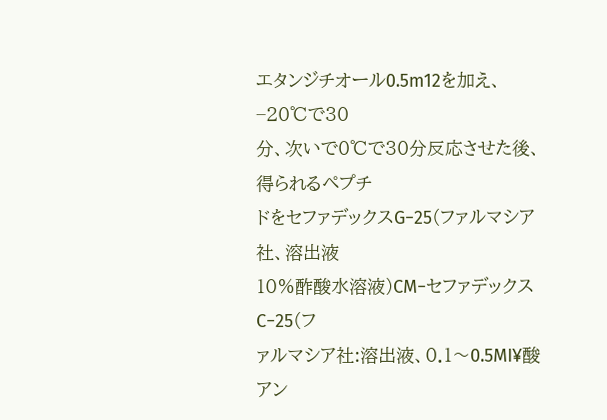エタンジチオール0.5m12を加え、−20℃で30
分、次いで0℃で30分反応させた後、得られるペプチ
ドをセファデックスG−25(ファルマシア社、溶出液
10%酢酸水溶液)CM−セファデックスC−25(フ
ァルマシア社:溶出液、0.1〜0.5MI¥酸アン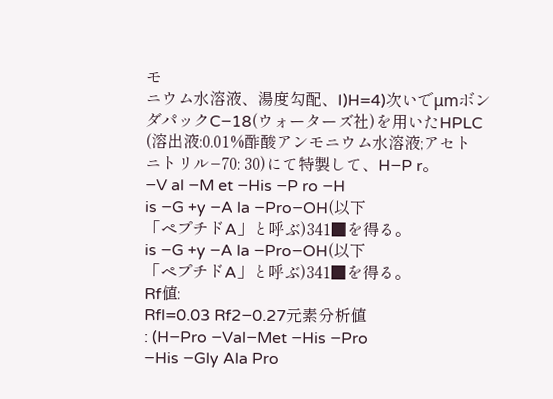モ
ニウム水溶液、湯度勾配、I)H=4)次いでμmボン
ダパックC−18(ウォーターズ社)を用いたHPLC
(溶出液:0.01%酢酸アンモニウム水溶液;アセト
ニトリル−70: 30)にて特製して、H−P r。
−V al −M et −His −P ro −H
is −G +y −A la −Pro−OH(以下
「ペプチドA」と呼ぶ)341■を得る。
is −G +y −A la −Pro−OH(以下
「ペプチドA」と呼ぶ)341■を得る。
Rf値:
Rfl=0.03 Rf2−0.27元素分析値
: (H−Pro −Val−Met −His −Pro
−His −Gly Ala Pro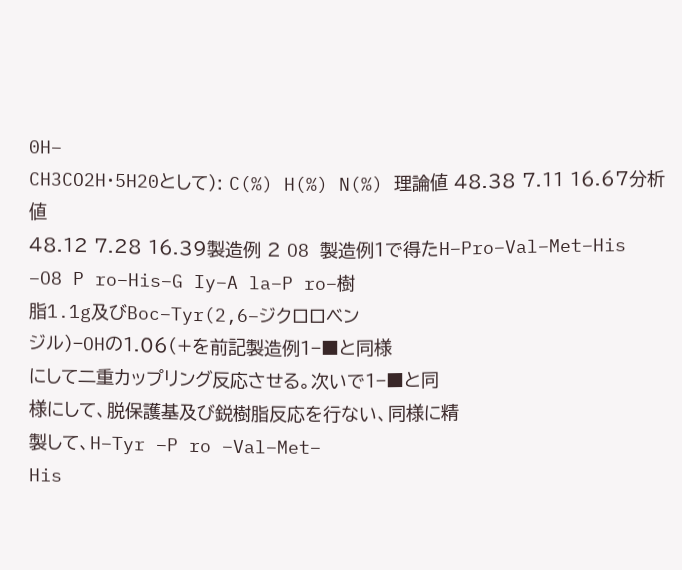0H−
CH3CO2H・5H20として): C(%) H(%) N(%) 理論値 48.38 7.11 16.67分析値
48.12 7.28 16.39製造例 2 O8 製造例1で得たH−Pro−Val−Met−His
−O8 P ro−His−G Iy−A la−P ro−樹
脂1.1g及びBoc−Tyr(2,6−ジクロロベン
ジル)−OHの1.06(+を前記製造例1−■と同様
にして二重カップリング反応させる。次いで1−■と同
様にして、脱保護基及び鋭樹脂反応を行ない、同様に精
製して、H−Tyr −P ro −Val−Met−
His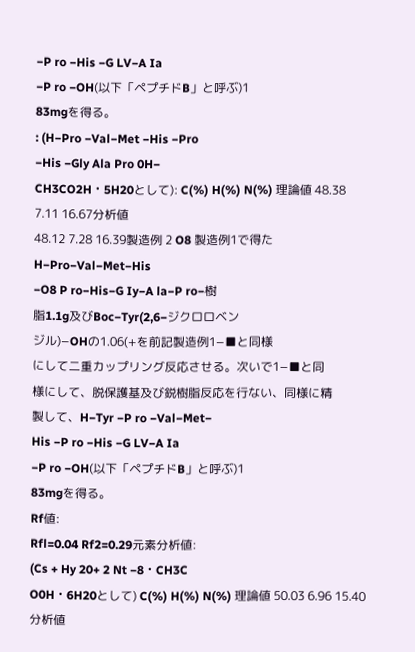−P ro −His −G LV−A Ia
−P ro −OH(以下「ペプチドB」と呼ぶ)1
83mgを得る。
: (H−Pro −Val−Met −His −Pro
−His −Gly Ala Pro 0H−
CH3CO2H・5H20として): C(%) H(%) N(%) 理論値 48.38 7.11 16.67分析値
48.12 7.28 16.39製造例 2 O8 製造例1で得たH−Pro−Val−Met−His
−O8 P ro−His−G Iy−A la−P ro−樹
脂1.1g及びBoc−Tyr(2,6−ジクロロベン
ジル)−OHの1.06(+を前記製造例1−■と同様
にして二重カップリング反応させる。次いで1−■と同
様にして、脱保護基及び鋭樹脂反応を行ない、同様に精
製して、H−Tyr −P ro −Val−Met−
His −P ro −His −G LV−A Ia
−P ro −OH(以下「ペプチドB」と呼ぶ)1
83mgを得る。
Rf値:
Rfl=0.04 Rf2=0.29元素分析値:
(Cs + Hy 20+ 2 Nt −8・CH3C
O0H・6H20として) C(%) H(%) N(%) 理論値 50.03 6.96 15.40分析値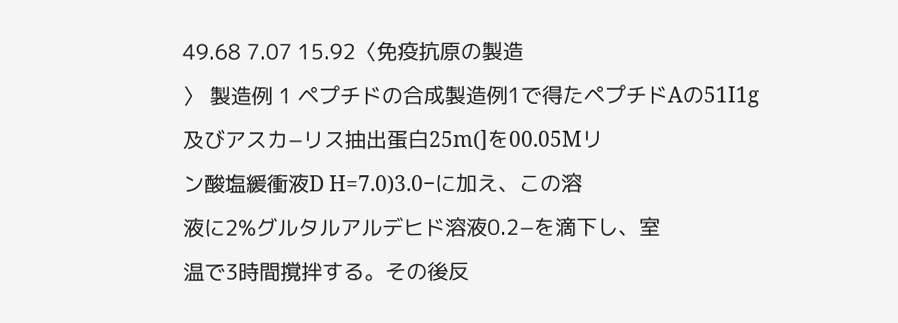49.68 7.07 15.92〈免疫抗原の製造
〉 製造例 1 ペプチドの合成製造例1で得たペプチドAの51I1g
及びアスカ−リス抽出蛋白25m(]を00.05Mリ
ン酸塩緩衝液D H=7.0)3.0−に加え、この溶
液に2%グルタルアルデヒド溶液0.2−を滴下し、室
温で3時間撹拌する。その後反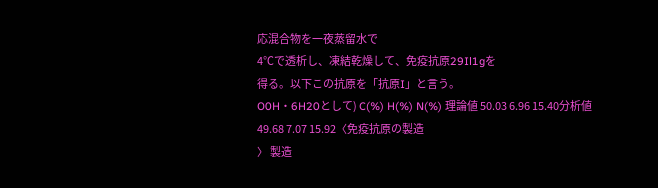応混合物を一夜蒸留水で
4℃で透析し、凍結乾燥して、免疫抗原29Il1gを
得る。以下この抗原を「抗原I」と言う。
O0H・6H20として) C(%) H(%) N(%) 理論値 50.03 6.96 15.40分析値
49.68 7.07 15.92〈免疫抗原の製造
〉 製造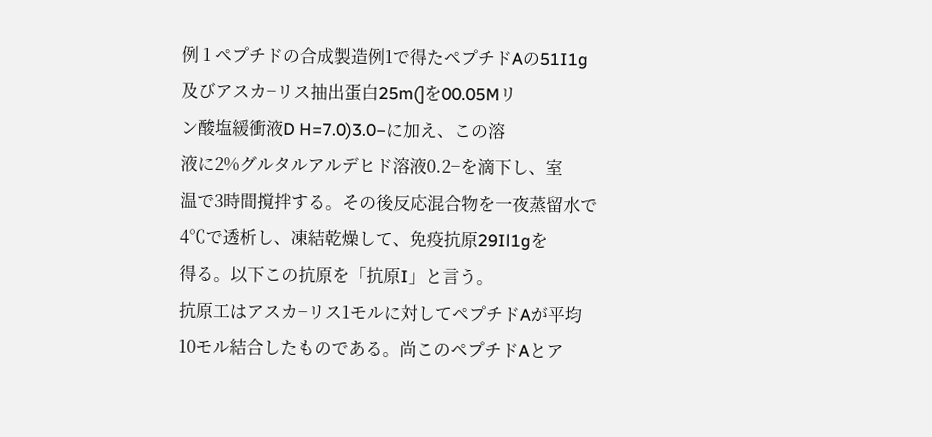例 1 ペプチドの合成製造例1で得たペプチドAの51I1g
及びアスカ−リス抽出蛋白25m(]を00.05Mリ
ン酸塩緩衝液D H=7.0)3.0−に加え、この溶
液に2%グルタルアルデヒド溶液0.2−を滴下し、室
温で3時間撹拌する。その後反応混合物を一夜蒸留水で
4℃で透析し、凍結乾燥して、免疫抗原29Il1gを
得る。以下この抗原を「抗原I」と言う。
抗原工はアスカ−リス1モルに対してペプチドAが平均
10モル結合したものである。尚このペプチドAとア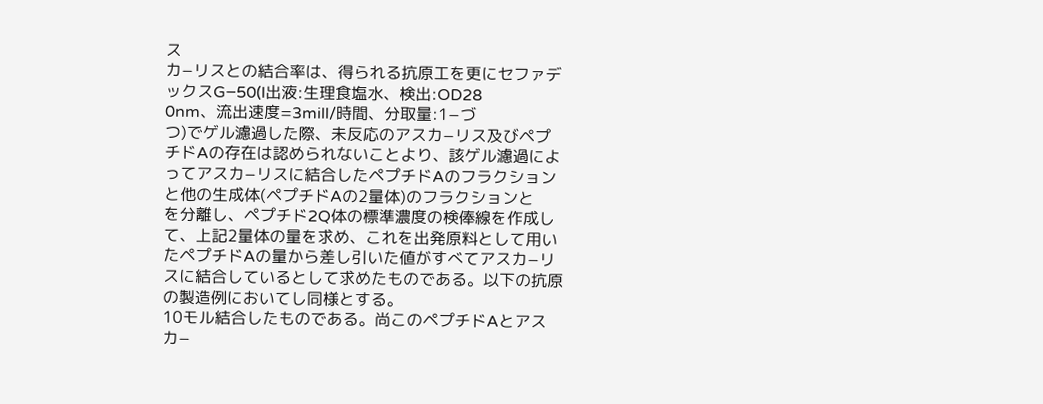ス
カ−リスとの結合率は、得られる抗原工を更にセファデ
ックスG−50(l出液:生理食塩水、検出:OD28
0nm、流出速度=3mill/時間、分取量:1−づ
つ)でゲル濾過した際、未反応のアスカ−リス及びペプ
チドAの存在は認められないことより、該ゲル濾過によ
ってアスカ−リスに結合したペプチドAのフラクション
と他の生成体(ペプチドAの2量体)のフラクションと
を分離し、ペプチド2Q体の標準濃度の検俸線を作成し
て、上記2量体の量を求め、これを出発原料として用い
たペプチドAの量から差し引いた値がすべてアスカ−リ
スに結合しているとして求めたものである。以下の抗原
の製造例においてし同様とする。
10モル結合したものである。尚このペプチドAとアス
カ−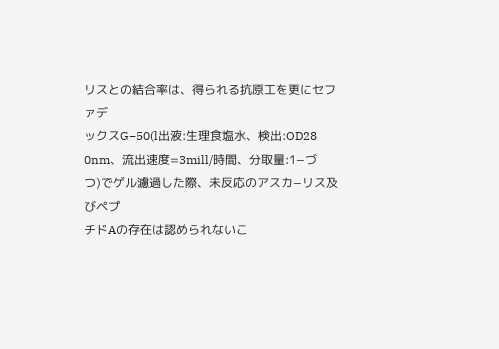リスとの結合率は、得られる抗原工を更にセファデ
ックスG−50(l出液:生理食塩水、検出:OD28
0nm、流出速度=3mill/時間、分取量:1−づ
つ)でゲル濾過した際、未反応のアスカ−リス及びペプ
チドAの存在は認められないこ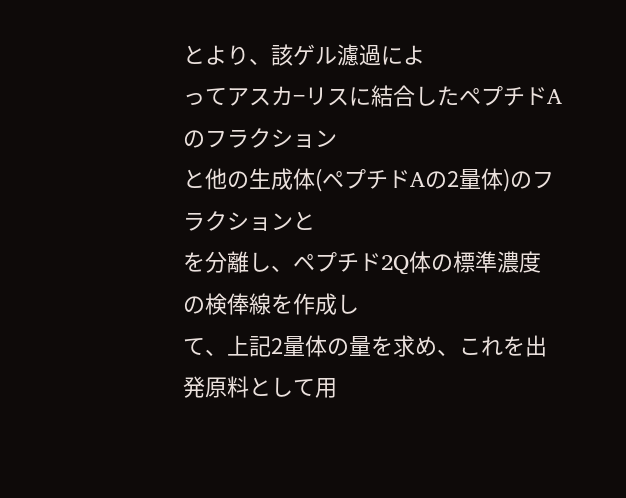とより、該ゲル濾過によ
ってアスカ−リスに結合したペプチドAのフラクション
と他の生成体(ペプチドAの2量体)のフラクションと
を分離し、ペプチド2Q体の標準濃度の検俸線を作成し
て、上記2量体の量を求め、これを出発原料として用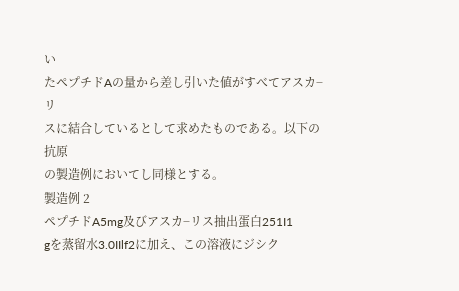い
たペプチドAの量から差し引いた値がすべてアスカ−リ
スに結合しているとして求めたものである。以下の抗原
の製造例においてし同様とする。
製造例 2
ペプチドA5mg及びアスカ−リス抽出蛋白251I1
gを蒸留水3.0IIlf2に加え、この溶液にジシク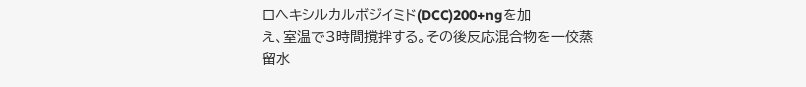ロへキシルカルボジイミド(DCC)200+ngを加
え、室温で3時間撹拌する。その後反応混合物を一佼蒸
留水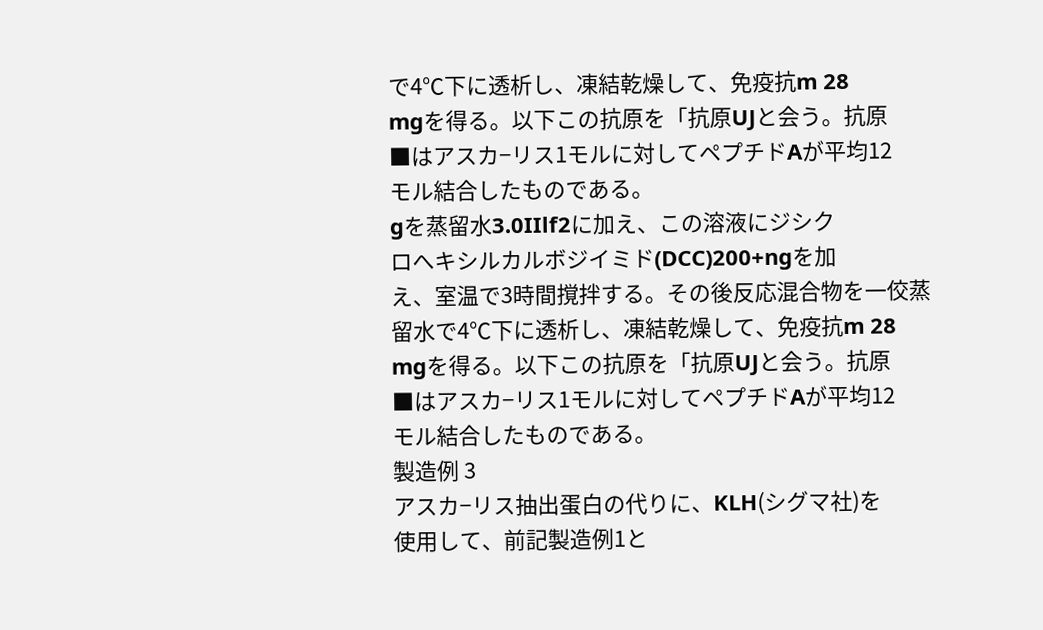で4℃下に透析し、凍結乾燥して、免疫抗m 28
mgを得る。以下この抗原を「抗原UJと会う。抗原
■はアスカ−リス1モルに対してペプチドAが平均12
モル結合したものである。
gを蒸留水3.0IIlf2に加え、この溶液にジシク
ロへキシルカルボジイミド(DCC)200+ngを加
え、室温で3時間撹拌する。その後反応混合物を一佼蒸
留水で4℃下に透析し、凍結乾燥して、免疫抗m 28
mgを得る。以下この抗原を「抗原UJと会う。抗原
■はアスカ−リス1モルに対してペプチドAが平均12
モル結合したものである。
製造例 3
アスカ−リス抽出蛋白の代りに、KLH(シグマ社)を
使用して、前記製造例1と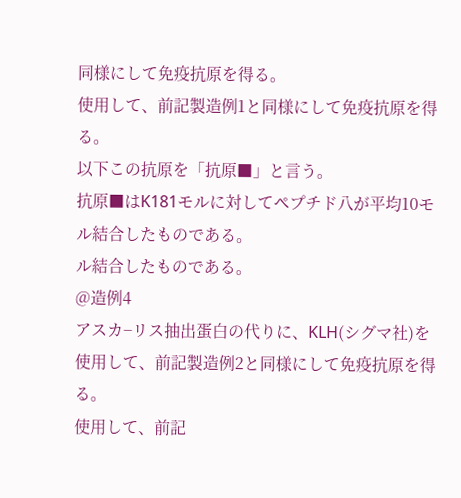同様にして免疫抗原を得る。
使用して、前記製造例1と同様にして免疫抗原を得る。
以下この抗原を「抗原■」と言う。
抗原■はK181モルに対してペプチド八が平均10モ
ル結合したものである。
ル結合したものである。
@造例4
アスカ−リス抽出蛋白の代りに、KLH(シグマ社)を
使用して、前記製造例2と同様にして免疫抗原を得る。
使用して、前記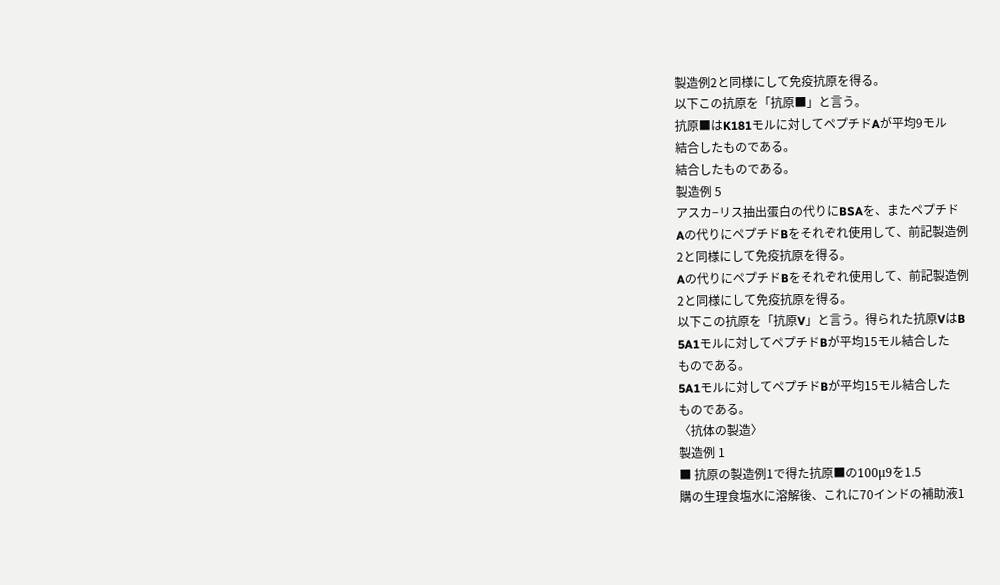製造例2と同様にして免疫抗原を得る。
以下この抗原を「抗原■」と言う。
抗原■はK181モルに対してペプチドAが平均9モル
結合したものである。
結合したものである。
製造例 5
アスカ−リス抽出蛋白の代りにBSAを、またペプチド
Aの代りにペプチドBをそれぞれ使用して、前記製造例
2と同様にして免疫抗原を得る。
Aの代りにペプチドBをそれぞれ使用して、前記製造例
2と同様にして免疫抗原を得る。
以下この抗原を「抗原V」と言う。得られた抗原VはB
5A1モルに対してペプチドBが平均15モル結合した
ものである。
5A1モルに対してペプチドBが平均15モル結合した
ものである。
〈抗体の製造〉
製造例 1
■ 抗原の製造例1で得た抗原■の100μ9を1.5
購の生理食塩水に溶解後、これに70インドの補助液1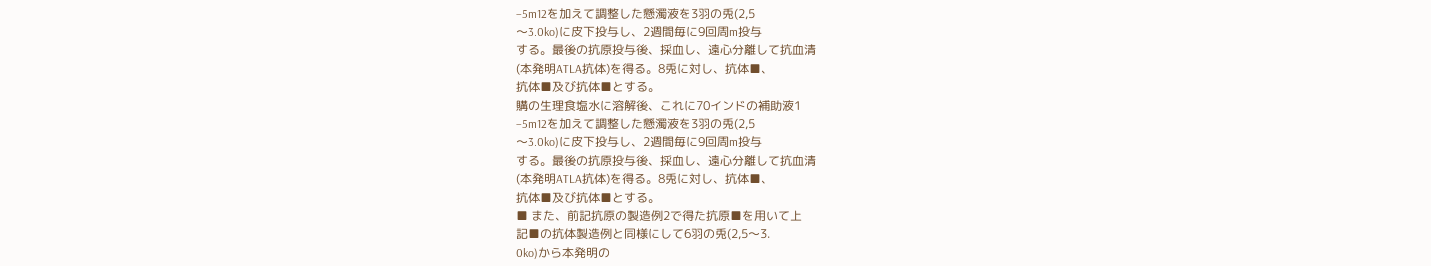−5m12を加えて調整した懸濁液を3羽の兎(2,5
〜3.0ko)に皮下投与し、2週間毎に9回周m投与
する。最後の抗原投与後、採血し、遠心分離して抗血清
(本発明ATLA抗体)を得る。8兎に対し、抗体■、
抗体■及び抗体■とする。
購の生理食塩水に溶解後、これに70インドの補助液1
−5m12を加えて調整した懸濁液を3羽の兎(2,5
〜3.0ko)に皮下投与し、2週間毎に9回周m投与
する。最後の抗原投与後、採血し、遠心分離して抗血清
(本発明ATLA抗体)を得る。8兎に対し、抗体■、
抗体■及び抗体■とする。
■ また、前記抗原の製造例2で得た抗原■を用いて上
記■の抗体製造例と同様にして6羽の兎(2,5〜3.
0ko)から本発明の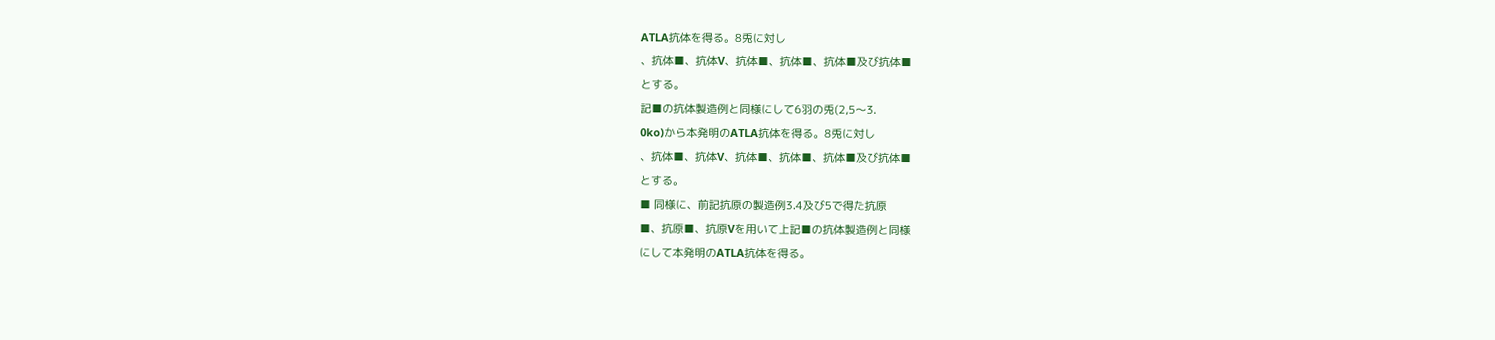ATLA抗体を得る。8兎に対し
、抗体■、抗体V、抗体■、抗体■、抗体■及び抗体■
とする。
記■の抗体製造例と同様にして6羽の兎(2,5〜3.
0ko)から本発明のATLA抗体を得る。8兎に対し
、抗体■、抗体V、抗体■、抗体■、抗体■及び抗体■
とする。
■ 同様に、前記抗原の製造例3.4及び5で得た抗原
■、抗原■、抗原Vを用いて上記■の抗体製造例と同様
にして本発明のATLA抗体を得る。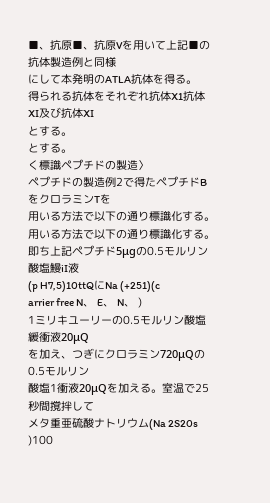■、抗原■、抗原Vを用いて上記■の抗体製造例と同様
にして本発明のATLA抗体を得る。
得られる抗体をそれぞれ抗体X1抗体XI及び抗体XI
とする。
とする。
く標識ペプチドの製造〉
ペプチドの製造例2で得たペプチドBをクロラミンTを
用いる方法で以下の通り標識化する。
用いる方法で以下の通り標識化する。
即ち上記ペプチド5μgの0.5モルリン酸塩鰻iI液
(p H7,5)10ttQにNa (+251)(c
arrier free N、 E、 N、 )
1ミリキユーリーの0.5モルリン酸塩緩衝液20μQ
を加え、つぎにクロラミン720μQの0.5モルリン
酸塩1衝液20μQを加える。室温で25秒間撹拌して
メタ重亜硫酸ナトリウム(Na 2S20s )100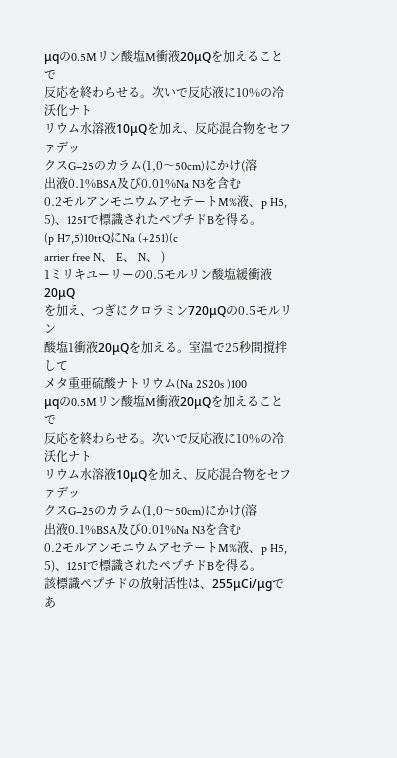μqの0.5Mリン酸塩M衝液20μQを加えることで
反応を終わらせる。次いで反応液に10%の冷沃化ナト
リウム水溶液10μQを加え、反応混合物をセファデッ
クスG−25のカラム(1,0〜50cm)にかけ(溶
出液0.1%BSA及び0.01%Na N3を含む
0.2モルアンモニウムアセテートM%液、p H5,
5)、125Iで標識されたペプチドBを得る。
(p H7,5)10ttQにNa (+251)(c
arrier free N、 E、 N、 )
1ミリキユーリーの0.5モルリン酸塩緩衝液20μQ
を加え、つぎにクロラミン720μQの0.5モルリン
酸塩1衝液20μQを加える。室温で25秒間撹拌して
メタ重亜硫酸ナトリウム(Na 2S20s )100
μqの0.5Mリン酸塩M衝液20μQを加えることで
反応を終わらせる。次いで反応液に10%の冷沃化ナト
リウム水溶液10μQを加え、反応混合物をセファデッ
クスG−25のカラム(1,0〜50cm)にかけ(溶
出液0.1%BSA及び0.01%Na N3を含む
0.2モルアンモニウムアセテートM%液、p H5,
5)、125Iで標識されたペプチドBを得る。
該標識ペプチドの放射活性は、255μCi/μgであ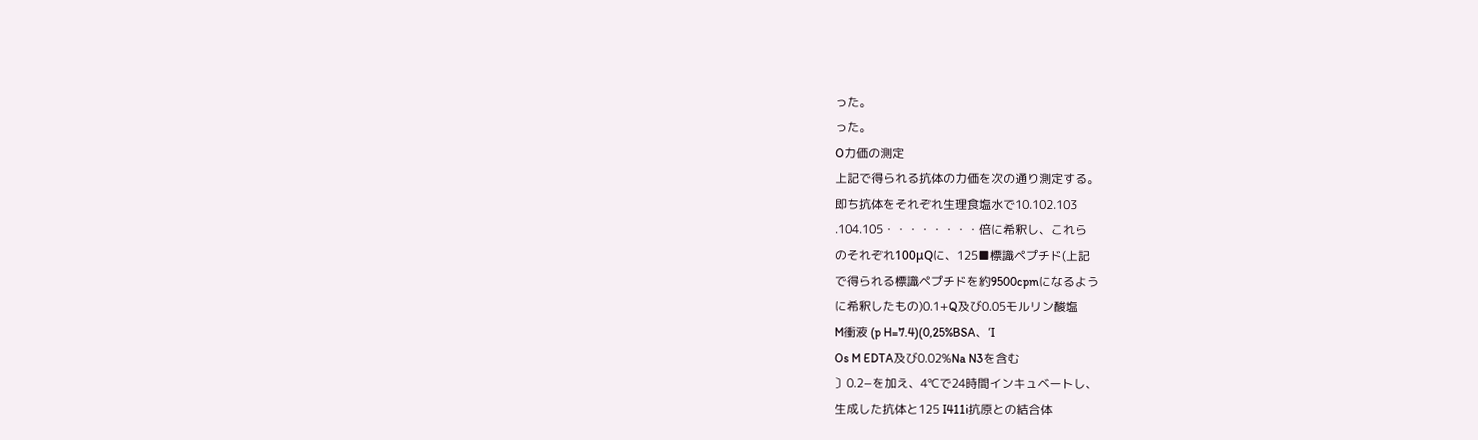った。
った。
O力価の測定
上記で得られる抗体の力価を次の通り測定する。
即ち抗体をそれぞれ生理食塩水で10.102.103
.104.105・・・・・・・・倍に希釈し、これら
のそれぞれ100μQに、125■標識ペプチド(上記
で得られる標識ペプチドを約9500cpmになるよう
に希釈したもの)0.1+Q及び0.05モルリン酸塩
M衝液 (p H=7.4)(0,25%BSA、’I
Os M EDTA及び0.02%Na N3を含む
〕0.2−を加え、4℃で24時間インキュベートし、
生成した抗体と125 I411i抗原との結合体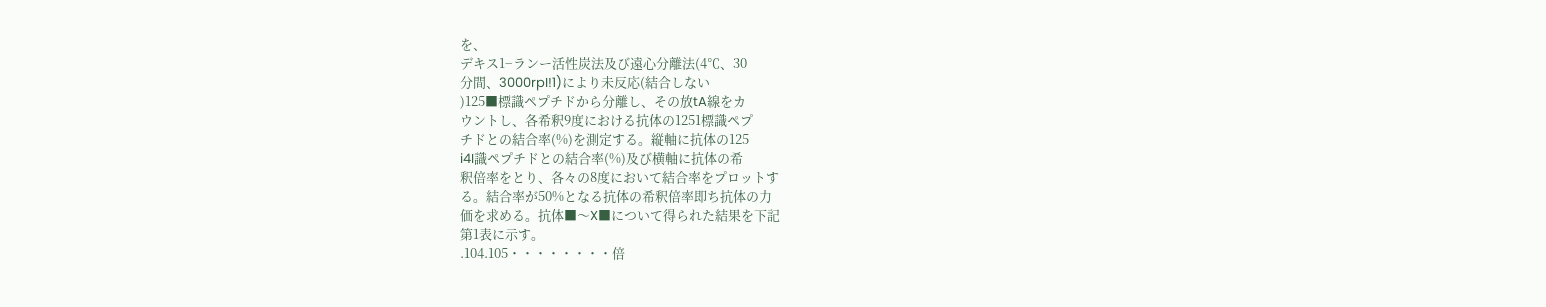を、
デキス1−ランー活性炭法及び遠心分離法(4℃、30
分間、3000rpI!1)により未反応(結合しない
)125■標識ペプチドから分離し、その放tA線をカ
ウントし、各希釈9度における抗体の1251標識ペプ
チドとの結合率(%)を測定する。縦軸に抗体の125
i4I識ペプチドとの結合率(%)及び横軸に抗体の希
釈倍率をとり、各々の8度において結合率をプロットす
る。結合率が50%となる抗体の希釈倍率即ち抗体の力
価を求める。抗体■〜X■について得られた結果を下記
第1表に示す。
.104.105・・・・・・・・倍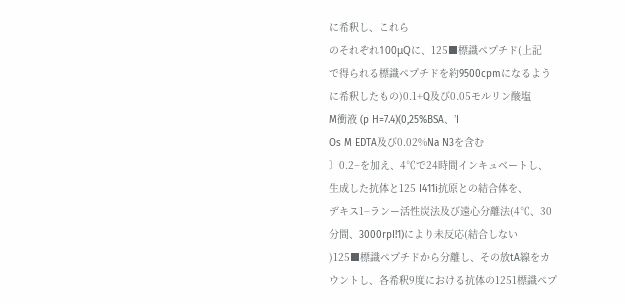に希釈し、これら
のそれぞれ100μQに、125■標識ペプチド(上記
で得られる標識ペプチドを約9500cpmになるよう
に希釈したもの)0.1+Q及び0.05モルリン酸塩
M衝液 (p H=7.4)(0,25%BSA、’I
Os M EDTA及び0.02%Na N3を含む
〕0.2−を加え、4℃で24時間インキュベートし、
生成した抗体と125 I411i抗原との結合体を、
デキス1−ランー活性炭法及び遠心分離法(4℃、30
分間、3000rpI!1)により未反応(結合しない
)125■標識ペプチドから分離し、その放tA線をカ
ウントし、各希釈9度における抗体の1251標識ペプ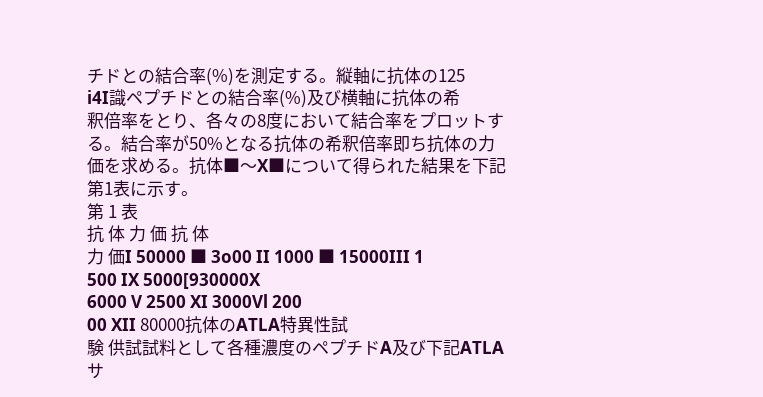チドとの結合率(%)を測定する。縦軸に抗体の125
i4I識ペプチドとの結合率(%)及び横軸に抗体の希
釈倍率をとり、各々の8度において結合率をプロットす
る。結合率が50%となる抗体の希釈倍率即ち抗体の力
価を求める。抗体■〜X■について得られた結果を下記
第1表に示す。
第 1 表
抗 体 力 価 抗 体
力 価I 50000 ■ 3o00 II 1000 ■ 15000III 1
500 IX 5000[930000X
6000 V 2500 XI 3000Vl 200
00 XII 80000抗体のATLA特異性試
験 供試試料として各種濃度のペプチドA及び下記ATLA
サ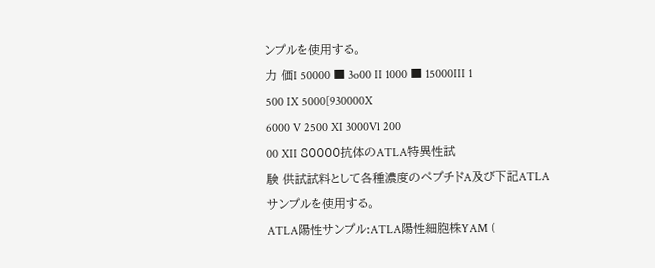ンプルを使用する。
力 価I 50000 ■ 3o00 II 1000 ■ 15000III 1
500 IX 5000[930000X
6000 V 2500 XI 3000Vl 200
00 XII 80000抗体のATLA特異性試
験 供試試料として各種濃度のペプチドA及び下記ATLA
サンプルを使用する。
ATLA陽性サンプル:ATLA陽性細胞株YAM (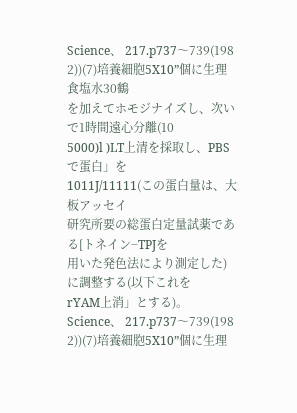Science、 217.p737〜739(198
2))(7)培養細胞5X10”個に生理食塩水30鶴
を加えてホモジナイズし、次いで1時間遠心分離(10
5000)l )LT上清を採取し、PBSで蛋白」を
1011J/11111(この蛋白量は、大板アッセイ
研究所要の総蛋白定量試薬である[トネイン−TPJを
用いた発色法により測定した)に調整する(以下これを
rYAM上消」とする)。
Science、 217.p737〜739(198
2))(7)培養細胞5X10”個に生理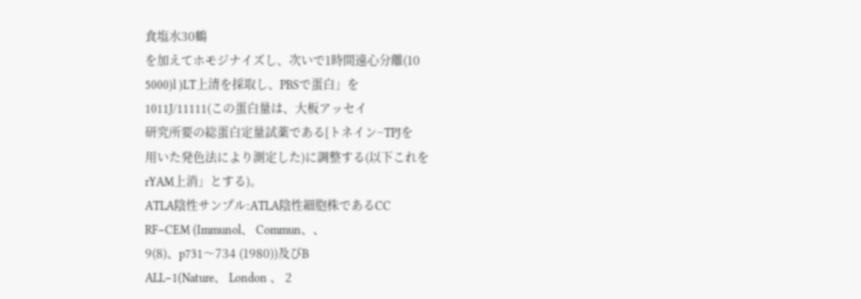食塩水30鶴
を加えてホモジナイズし、次いで1時間遠心分離(10
5000)l )LT上清を採取し、PBSで蛋白」を
1011J/11111(この蛋白量は、大板アッセイ
研究所要の総蛋白定量試薬である[トネイン−TPJを
用いた発色法により測定した)に調整する(以下これを
rYAM上消」とする)。
ATLA陰性サンプル:ATLA陰性細胞株であるCC
RF−CEM (Immunol、 Commun、、
9(8)、p731〜734 (1980))及びB
ALL−1(Nature、 London 、 2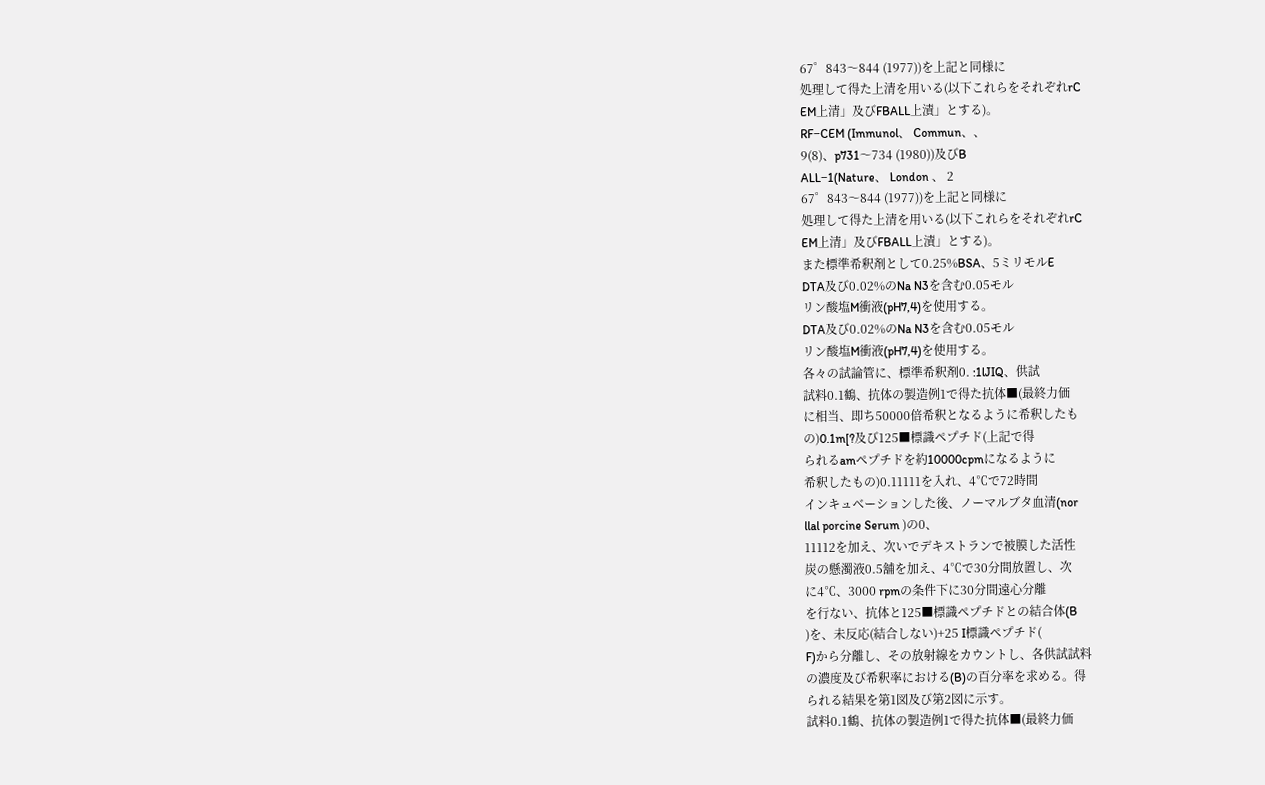67゜843〜844 (1977))を上記と同様に
処理して得た上清を用いる(以下これらをそれぞれrC
EM上清」及びFBALL上漬」とする)。
RF−CEM (Immunol、 Commun、、
9(8)、p731〜734 (1980))及びB
ALL−1(Nature、 London 、 2
67゜843〜844 (1977))を上記と同様に
処理して得た上清を用いる(以下これらをそれぞれrC
EM上清」及びFBALL上漬」とする)。
また標準希釈剤として0.25%BSA、5ミリモルE
DTA及び0.02%のNa N3を含む0.05モル
リン酸塩M衝液(pH7,4)を使用する。
DTA及び0.02%のNa N3を含む0.05モル
リン酸塩M衝液(pH7,4)を使用する。
各々の試論管に、標準希釈剤0. :1lJIQ、供試
試料0.1鶴、抗体の製造例1で得た抗体■(最終力価
に相当、即ち50000倍希釈となるように希釈したも
の)0.1m[?及び125■標識ペプチド(上記で得
られるamペプチドを約10000cpmになるように
希釈したもの)0.11111を入れ、4℃で72時間
インキュベーションした後、ノーマルブタ血清(nor
llal porcine Serum )の0、
11112を加え、次いでデキストランで被膜した活性
炭の懸濁液0.5舖を加え、4℃で30分間放置し、次
に4℃、3000 rpmの条件下に30分間遠心分離
を行ない、抗体と125■標識ペプチドとの結合体(B
)を、未反応(結合しない)+25 I標識ペプチド(
F)から分離し、その放射線をカウントし、各供試試料
の濃度及び希釈率における(B)の百分率を求める。得
られる結果を第1図及び第2図に示す。
試料0.1鶴、抗体の製造例1で得た抗体■(最終力価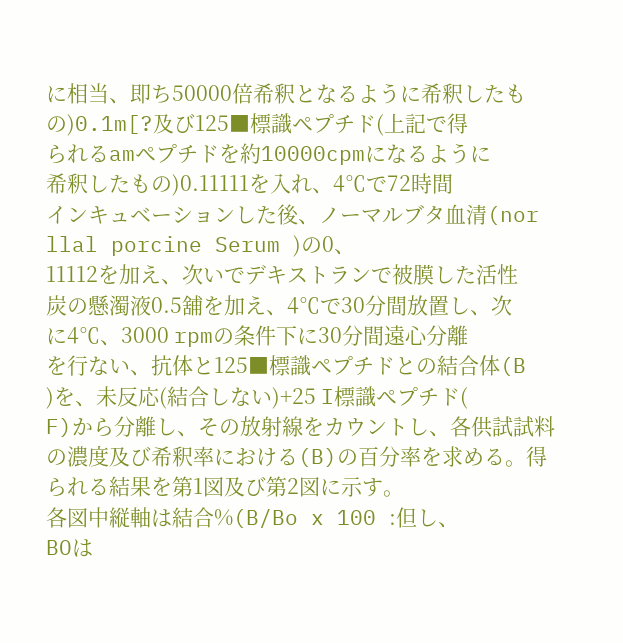に相当、即ち50000倍希釈となるように希釈したも
の)0.1m[?及び125■標識ペプチド(上記で得
られるamペプチドを約10000cpmになるように
希釈したもの)0.11111を入れ、4℃で72時間
インキュベーションした後、ノーマルブタ血清(nor
llal porcine Serum )の0、
11112を加え、次いでデキストランで被膜した活性
炭の懸濁液0.5舖を加え、4℃で30分間放置し、次
に4℃、3000 rpmの条件下に30分間遠心分離
を行ない、抗体と125■標識ペプチドとの結合体(B
)を、未反応(結合しない)+25 I標識ペプチド(
F)から分離し、その放射線をカウントし、各供試試料
の濃度及び希釈率における(B)の百分率を求める。得
られる結果を第1図及び第2図に示す。
各図中縦軸は結合%(B/Bo x 100 :但し、
BOは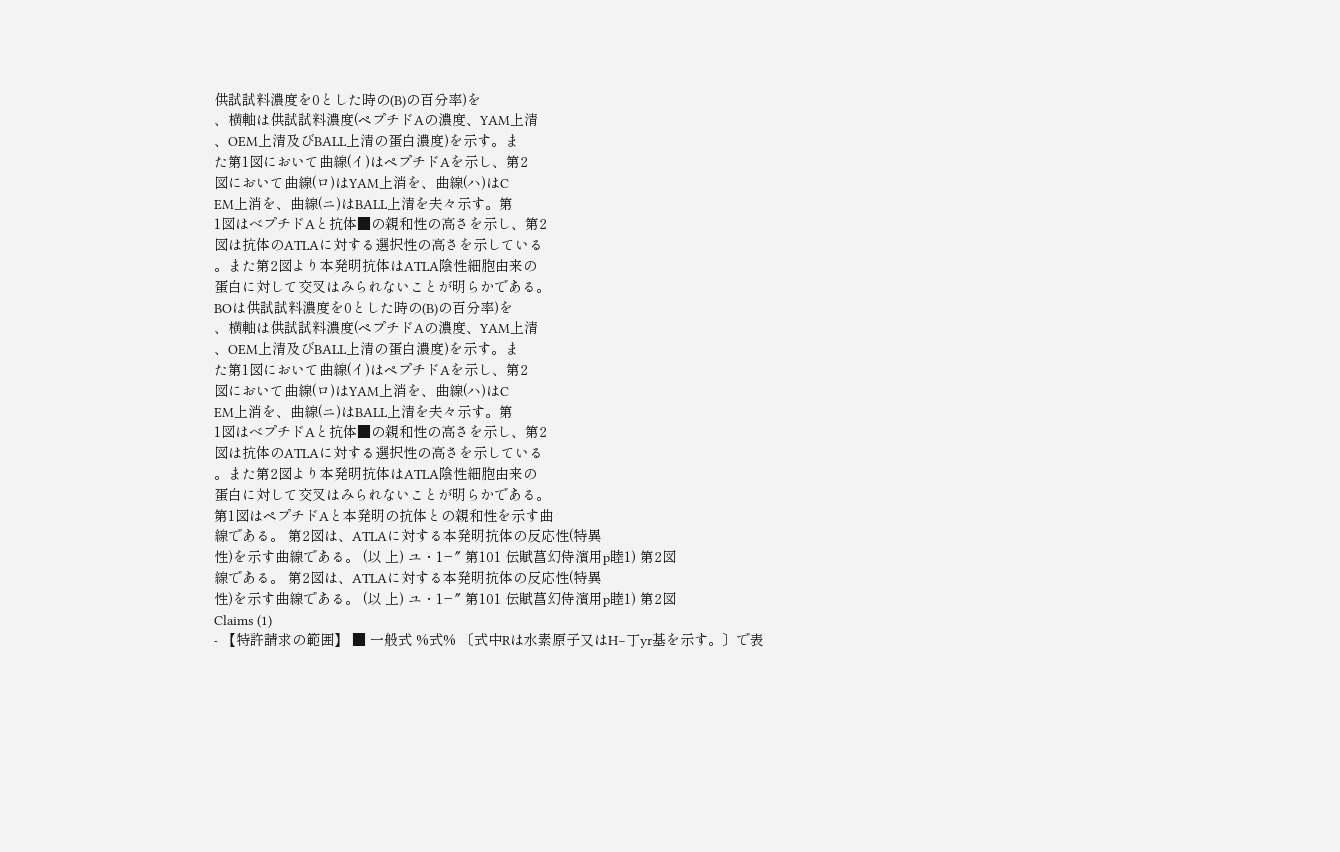供試試料濃度を0とした時の(B)の百分率)を
、横軸は供試試料濃度(ペプチドAの濃度、YAM上清
、OEM上清及びBALL上清の蛋白濃度)を示す。ま
た第1図において曲線(イ)はペプチドAを示し、第2
図において曲線(ロ)はYAM上消を、曲線(ハ)はC
EM上消を、曲線(ニ)はBALL上清を夫々示す。第
1図はベプチドAと抗体■の親和性の高さを示し、第2
図は抗体のATLAに対する選択性の高さを示している
。また第2図より本発明抗体はATLA陰性細胞由来の
蛋白に対して交叉はみられないことが明らかである。
BOは供試試料濃度を0とした時の(B)の百分率)を
、横軸は供試試料濃度(ペプチドAの濃度、YAM上清
、OEM上清及びBALL上清の蛋白濃度)を示す。ま
た第1図において曲線(イ)はペプチドAを示し、第2
図において曲線(ロ)はYAM上消を、曲線(ハ)はC
EM上消を、曲線(ニ)はBALL上清を夫々示す。第
1図はベプチドAと抗体■の親和性の高さを示し、第2
図は抗体のATLAに対する選択性の高さを示している
。また第2図より本発明抗体はATLA陰性細胞由来の
蛋白に対して交叉はみられないことが明らかである。
第1図はペプチドAと本発明の抗体との親和性を示す曲
線である。 第2図は、ATLAに対する本発明抗体の反応性(特異
性)を示す曲線である。 (以 上) ユ・1−″ 第101 伝賦菖幻侍濱用p睦1) 第2図
線である。 第2図は、ATLAに対する本発明抗体の反応性(特異
性)を示す曲線である。 (以 上) ユ・1−″ 第101 伝賦菖幻侍濱用p睦1) 第2図
Claims (1)
- 【特許請求の範囲】 ■ 一般式 %式% 〔式中Rは水素原子又はH−丁yr基を示す。〕で表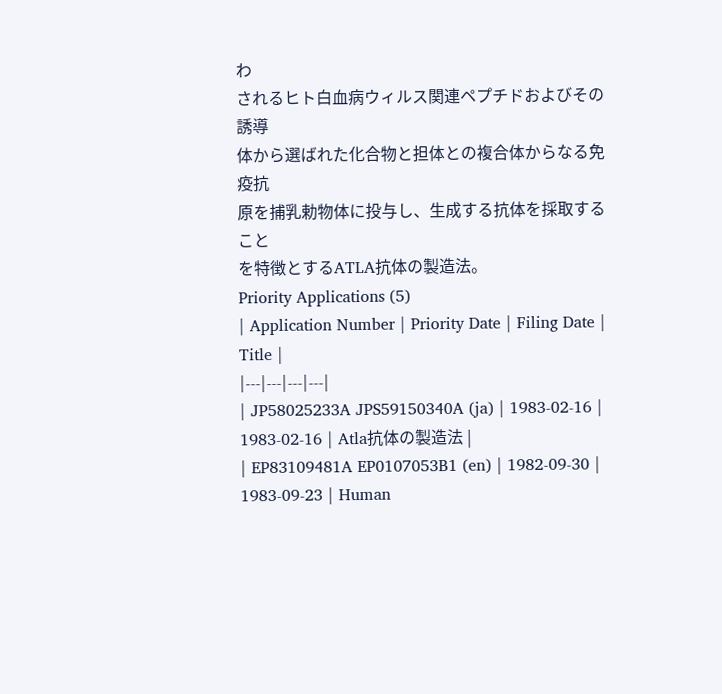わ
されるヒト白血病ウィルス関連ペプチドおよびその誘導
体から選ばれた化合物と担体との複合体からなる免疫抗
原を捕乳勅物体に投与し、生成する抗体を採取すること
を特徴とするATLA抗体の製造法。
Priority Applications (5)
| Application Number | Priority Date | Filing Date | Title |
|---|---|---|---|
| JP58025233A JPS59150340A (ja) | 1983-02-16 | 1983-02-16 | Atla抗体の製造法 |
| EP83109481A EP0107053B1 (en) | 1982-09-30 | 1983-09-23 | Human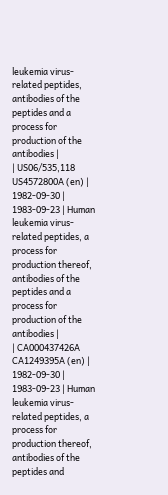leukemia virus-related peptides, antibodies of the peptides and a process for production of the antibodies |
| US06/535,118 US4572800A (en) | 1982-09-30 | 1983-09-23 | Human leukemia virus-related peptides, a process for production thereof, antibodies of the peptides and a process for production of the antibodies |
| CA000437426A CA1249395A (en) | 1982-09-30 | 1983-09-23 | Human leukemia virus-related peptides, a process for production thereof, antibodies of the peptides and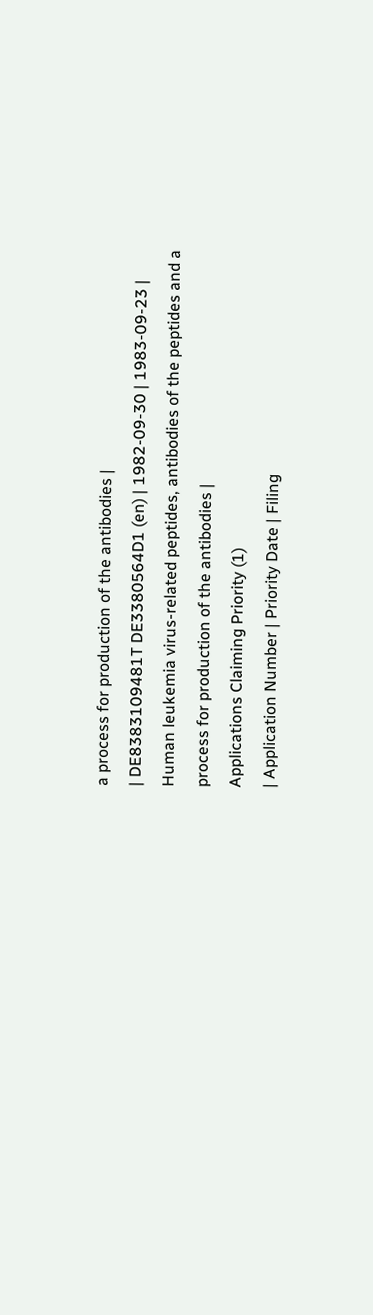a process for production of the antibodies |
| DE8383109481T DE3380564D1 (en) | 1982-09-30 | 1983-09-23 | Human leukemia virus-related peptides, antibodies of the peptides and a process for production of the antibodies |
Applications Claiming Priority (1)
| Application Number | Priority Date | Filing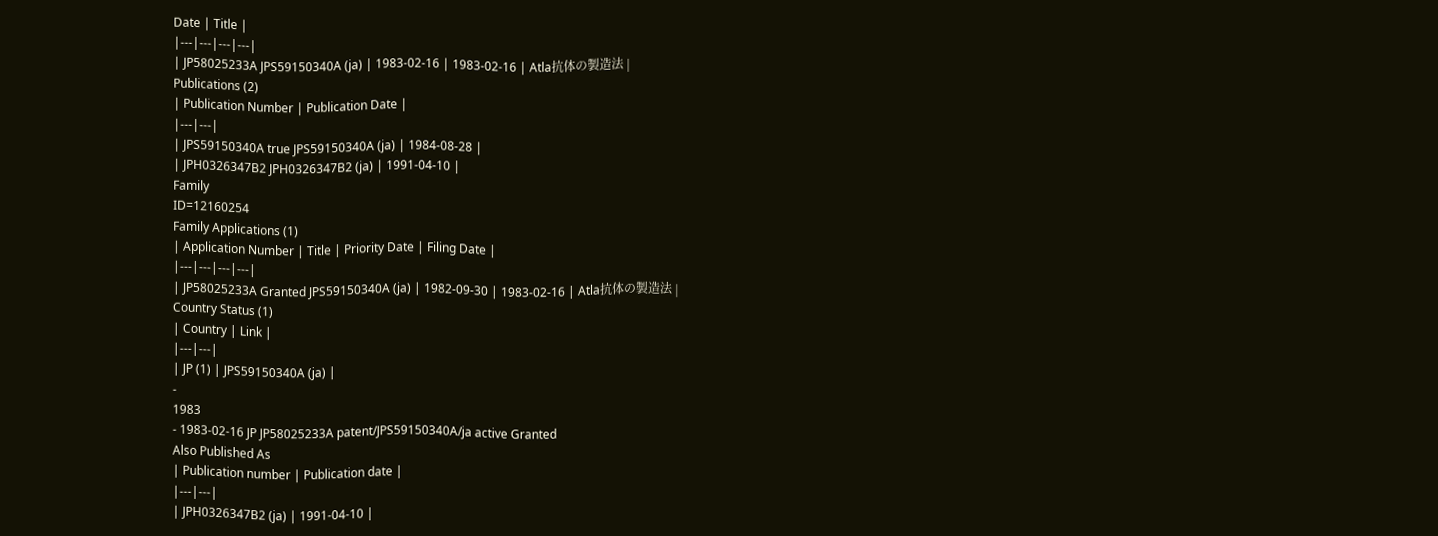Date | Title |
|---|---|---|---|
| JP58025233A JPS59150340A (ja) | 1983-02-16 | 1983-02-16 | Atla抗体の製造法 |
Publications (2)
| Publication Number | Publication Date |
|---|---|
| JPS59150340A true JPS59150340A (ja) | 1984-08-28 |
| JPH0326347B2 JPH0326347B2 (ja) | 1991-04-10 |
Family
ID=12160254
Family Applications (1)
| Application Number | Title | Priority Date | Filing Date |
|---|---|---|---|
| JP58025233A Granted JPS59150340A (ja) | 1982-09-30 | 1983-02-16 | Atla抗体の製造法 |
Country Status (1)
| Country | Link |
|---|---|
| JP (1) | JPS59150340A (ja) |
-
1983
- 1983-02-16 JP JP58025233A patent/JPS59150340A/ja active Granted
Also Published As
| Publication number | Publication date |
|---|---|
| JPH0326347B2 (ja) | 1991-04-10 |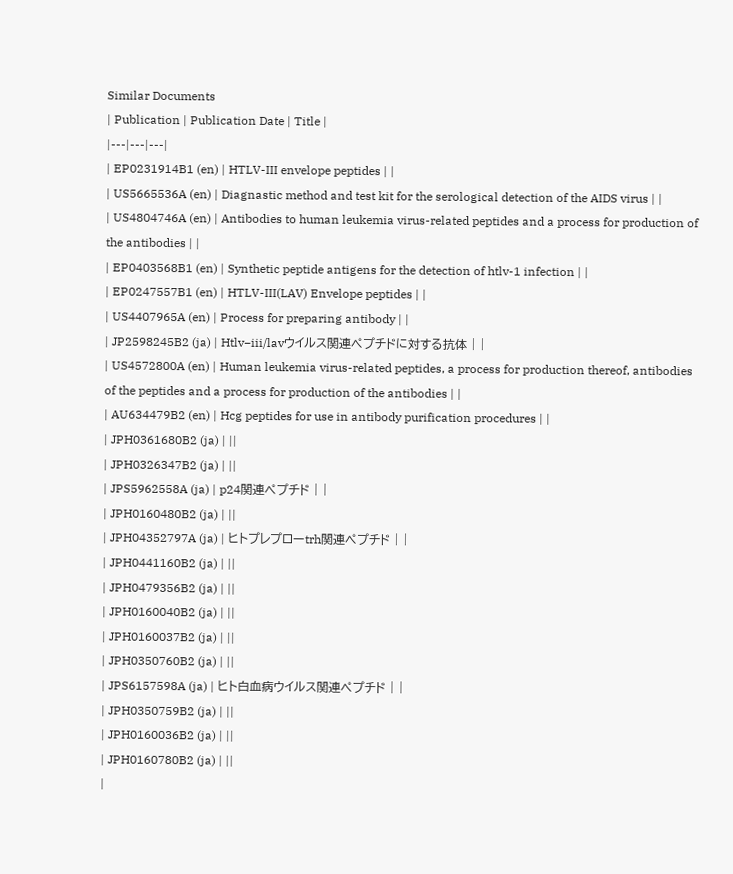Similar Documents
| Publication | Publication Date | Title |
|---|---|---|
| EP0231914B1 (en) | HTLV-III envelope peptides | |
| US5665536A (en) | Diagnastic method and test kit for the serological detection of the AIDS virus | |
| US4804746A (en) | Antibodies to human leukemia virus-related peptides and a process for production of the antibodies | |
| EP0403568B1 (en) | Synthetic peptide antigens for the detection of htlv-1 infection | |
| EP0247557B1 (en) | HTLV-III(LAV) Envelope peptides | |
| US4407965A (en) | Process for preparing antibody | |
| JP2598245B2 (ja) | Htlv−iii/lavウイルス関連ペプチドに対する抗体 | |
| US4572800A (en) | Human leukemia virus-related peptides, a process for production thereof, antibodies of the peptides and a process for production of the antibodies | |
| AU634479B2 (en) | Hcg peptides for use in antibody purification procedures | |
| JPH0361680B2 (ja) | ||
| JPH0326347B2 (ja) | ||
| JPS5962558A (ja) | p24関連ペプチド | |
| JPH0160480B2 (ja) | ||
| JPH04352797A (ja) | ヒトプレプローtrh関連ペプチド | |
| JPH0441160B2 (ja) | ||
| JPH0479356B2 (ja) | ||
| JPH0160040B2 (ja) | ||
| JPH0160037B2 (ja) | ||
| JPH0350760B2 (ja) | ||
| JPS6157598A (ja) | ヒト白血病ウイルス関連ペプチド | |
| JPH0350759B2 (ja) | ||
| JPH0160036B2 (ja) | ||
| JPH0160780B2 (ja) | ||
|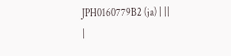JPH0160779B2 (ja) | ||
|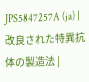JPS5847257A (ja) | 改良された特異抗体の製造法 |